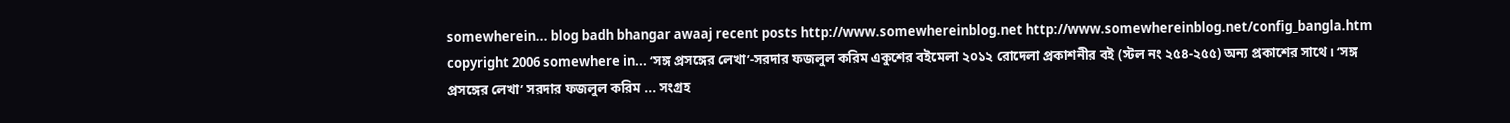somewherein... blog badh bhangar awaaj recent posts http://www.somewhereinblog.net http://www.somewhereinblog.net/config_bangla.htm copyright 2006 somewhere in... ‘সঙ্গ প্রসঙ্গের লেখা’-সরদার ফজলুল করিম একুশের বইমেলা ২০১২ রোদেলা প্রকাশনীর বই (স্টল নং ২৫৪-২৫৫) অন্য প্রকাশের সাথে। ‘সঙ্গ প্রসঙ্গের লেখা’ সরদার ফজলুল করিম ... সংগ্রহ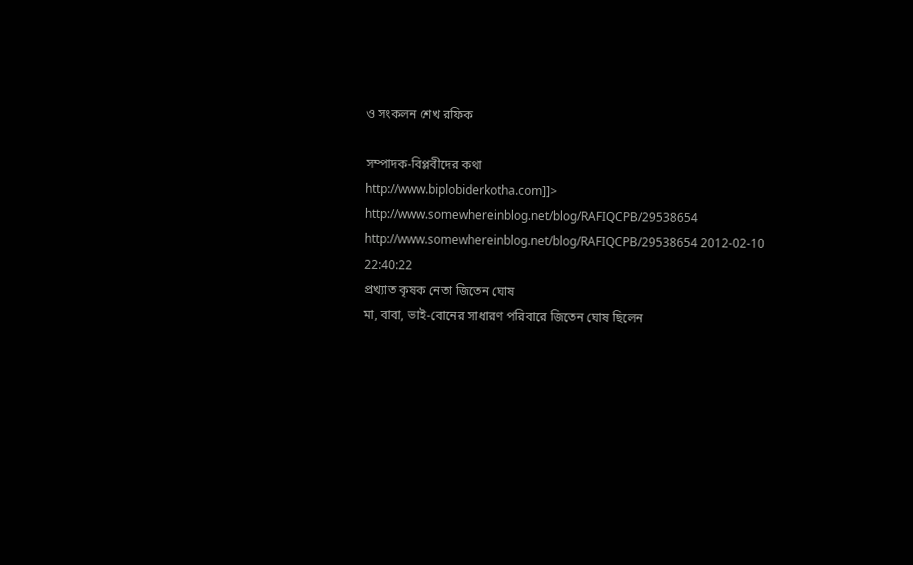ও সংকলন শেখ রফিক

সম্পাদক-বিপ্লবীদের কথা
http://www.biplobiderkotha.com]]>
http://www.somewhereinblog.net/blog/RAFIQCPB/29538654 http://www.somewhereinblog.net/blog/RAFIQCPB/29538654 2012-02-10 22:40:22
প্রখ্যাত কৃষক নেতা জিতেন ঘোষ
মা, বাবা, ভাই-বোনের সাধারণ পরিবারে জিতেন ঘোষ ছিলেন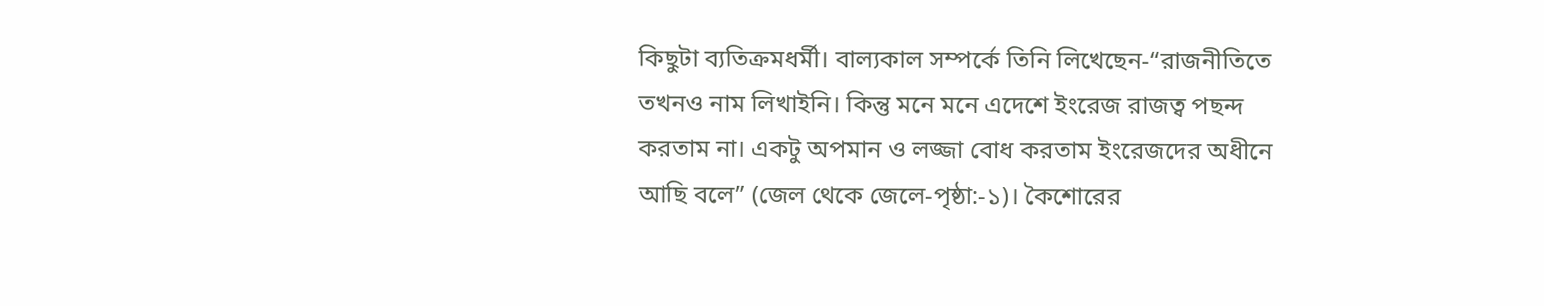কিছুটা ব্যতিক্রমধর্মী। বাল্যকাল সম্পর্কে তিনি লিখেছেন-“রাজনীতিতে তখনও নাম লিখাইনি। কিন্তু মনে মনে এদেশে ইংরেজ রাজত্ব পছন্দ করতাম না। একটু অপমান ও লজ্জা বোধ করতাম ইংরেজদের অধীনে আছি বলে” (জেল থেকে জেলে-পৃষ্ঠা:-১)। কৈশোরের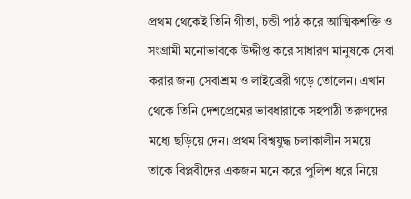প্রথম থেকেই তিনি গীতা, চন্ডী পাঠ করে আত্মিকশক্তি ও সংগ্রামী মনোভাবকে উদ্দীপ্ত করে সাধারণ মানুষকে সেবা করার জন্য সেবাশ্রম ও লাইব্রেরী গড়ে তোলেন। এখান থেকে তিনি দেশপ্রেমের ভাবধারাকে সহপাঠী তরুণদের মধ্যে ছড়িয়ে দেন। প্রথম বিশ্বযুদ্ধ চলাকালীন সময়ে তাকে বিপ্লবীদের একজন মনে করে পুলিশ ধরে নিয়ে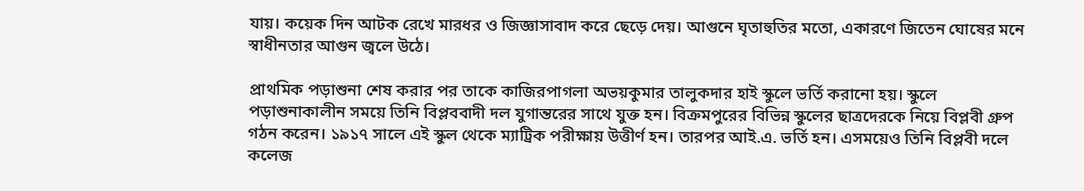যায়। কয়েক দিন আটক রেখে মারধর ও জিজ্ঞাসাবাদ করে ছেড়ে দেয়। আগুনে ঘৃতাহুতির মতো, একারণে জিতেন ঘোষের মনে স্বাধীনতার আগুন জ্বলে উঠে।

প্রাথমিক পড়াশুনা শেষ করার পর তাকে কাজিরপাগলা অভয়কুমার তালুকদার হাই স্কুলে ভর্তি করানো হয়। স্কুলে পড়াশুনাকালীন সময়ে তিনি বিপ্লববাদী দল যুগান্তরের সাথে যুক্ত হন। বিক্রমপুরের বিভিন্ন স্কুলের ছাত্রদেরকে নিয়ে বিপ্লবী গ্রুপ গঠন করেন। ১৯১৭ সালে এই স্কুল থেকে ম্যাট্রিক পরীক্ষায় উত্তীর্ণ হন। তারপর আই.এ. ভর্তি হন। এসময়েও তিনি বিপ্লবী দলে কলেজ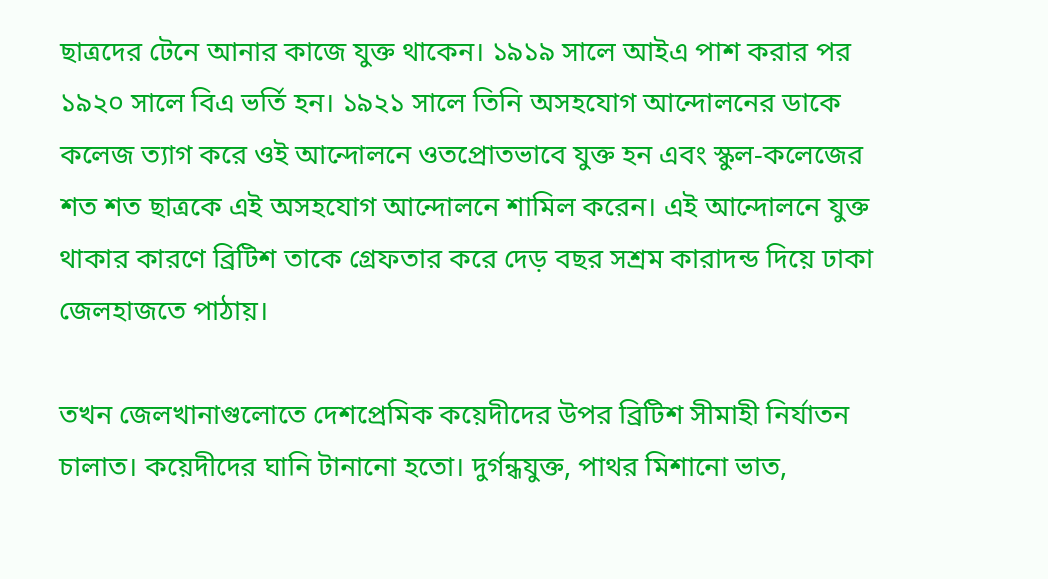ছাত্রদের টেনে আনার কাজে যুক্ত থাকেন। ১৯১৯ সালে আইএ পাশ করার পর ১৯২০ সালে বিএ ভর্তি হন। ১৯২১ সালে তিনি অসহযোগ আন্দোলনের ডাকে কলেজ ত্যাগ করে ওই আন্দোলনে ওতপ্রোতভাবে যুক্ত হন এবং স্কুল-কলেজের শত শত ছাত্রকে এই অসহযোগ আন্দোলনে শামিল করেন। এই আন্দোলনে যুক্ত থাকার কারণে ব্রিটিশ তাকে গ্রেফতার করে দেড় বছর সশ্রম কারাদন্ড দিয়ে ঢাকা জেলহাজতে পাঠায়।

তখন জেলখানাগুলোতে দেশপ্রেমিক কয়েদীদের উপর ব্রিটিশ সীমাহী নির্যাতন চালাত। কয়েদীদের ঘানি টানানো হতো। দুর্গন্ধযুক্ত, পাথর মিশানো ভাত,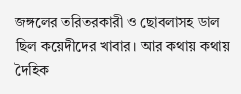জঙ্গলের তরিতরকারী ও ছোবলাসহ ডাল ছিল কয়েদীদের খাবার। আর কথায় কথায় দৈহিক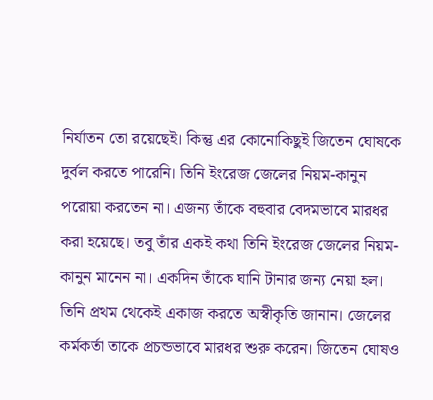নির্যাতন তো রয়েছেই। কিন্তু এর কোনোকিছুই জিতেন ঘোষকে দুর্বল করতে পারেনি। তিনি ইংরেজ জেলের নিয়ম-কানুন পরোয়া করতেন না। এজন্য তাঁকে বহুবার বেদমভাবে মারধর করা হয়েছে। তবু তাঁর একই কথা তিনি ইংরেজ জেলের নিয়ম-কানুন মানেন না। একদিন তাঁকে ঘানি টানার জন্য নেয়া হল। তিনি প্রথম থেকেই একাজ করতে অস্বীকৃতি জানান। জেলের কর্মকর্তা তাকে প্রচন্ডভাবে মারধর শুরু করেন। জিতেন ঘোষও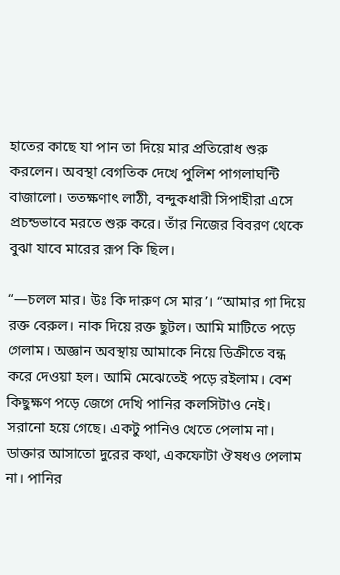হাতের কাছে যা পান তা দিয়ে মার প্রতিরোধ শুরু করলেন। অবস্থা বেগতিক দেখে পুলিশ পাগলাঘন্টি বাজালো। ততক্ষণাৎ লাঠী, বন্দুকধারী সিপাহীরা এসে প্রচন্ডভাবে মরতে শুরু করে। তাঁর নিজের বিবরণ থেকে বুঝা যাবে মারের রূপ কি ছিল।

“—চলল মার। উঃ কি দারুণ সে মার’। “আমার গা দিয়ে রক্ত বেরুল। নাক দিয়ে রক্ত ছুটল। আমি মাটিতে পড়ে গেলাম। অজ্ঞান অবস্থায় আমাকে নিয়ে ডিক্রীতে বন্ধ করে দেওয়া হল। আমি মেঝেতেই পড়ে রইলাম। বেশ কিছুক্ষণ পড়ে জেগে দেখি পানির কলসিটাও নেই। সরানো হয়ে গেছে। একটু পানিও খেতে পেলাম না। ডাক্তার আসাতো দুরের কথা, একফোটা ঔষধও পেলাম না। পানির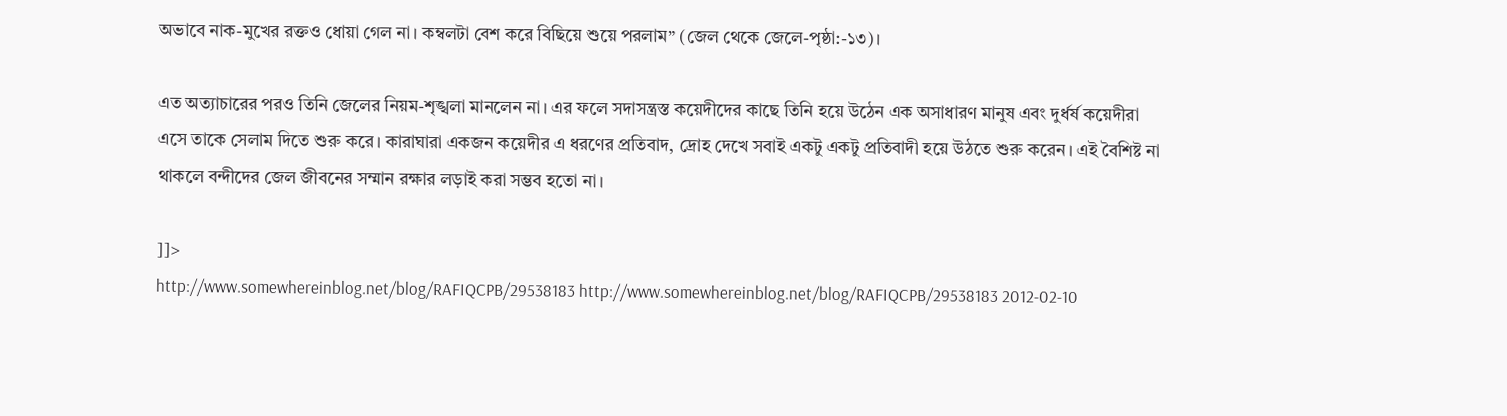অভাবে নাক-মুখের রক্তও ধোয়া গেল না। কম্বলটা বেশ করে বিছিয়ে শুয়ে পরলাম” (জেল থেকে জেলে-পৃষ্ঠা:-১৩)।

এত অত্যাচারের পরও তিনি জেলের নিয়ম-শৃঙ্খলা মানলেন না। এর ফলে সদাসন্ত্রস্ত কয়েদীদের কাছে তিনি হয়ে উঠেন এক অসাধারণ মানুষ এবং দুর্ধর্ষ কয়েদীরা এসে তাকে সেলাম দিতে শুরু করে। কারাঘারা একজন কয়েদীর এ ধরণের প্রতিবাদ, দ্রোহ দেখে সবাই একটু একটু প্রতিবাদী হয়ে উঠতে শুরু করেন। এই বৈশিষ্ট না থাকলে বন্দীদের জেল জীবনের সম্মান রক্ষার লড়াই করা সম্ভব হতো না।

]]>
http://www.somewhereinblog.net/blog/RAFIQCPB/29538183 http://www.somewhereinblog.net/blog/RAFIQCPB/29538183 2012-02-10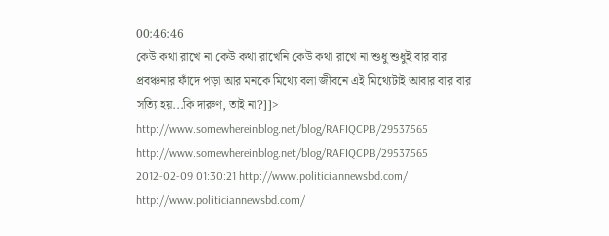00:46:46
কেউ কথা রাখে না কেউ কথা রাখেনি কেউ কথা রাখে না শুধু শুধুই বার বার প্রবঞ্চনার ফাঁদে পড়া আর মনকে মিথ্যে বলা জীবনে এই মিথ্যেটাই আবার বার বার সত্যি হয়...কি দারুণ, তাই না?]]> http://www.somewhereinblog.net/blog/RAFIQCPB/29537565 http://www.somewhereinblog.net/blog/RAFIQCPB/29537565 2012-02-09 01:30:21 http://www.politiciannewsbd.com/ http://www.politiciannewsbd.com/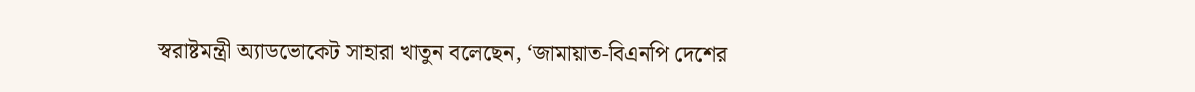স্বরাষ্টমন্ত্রী অ্যাডভোকেট সাহারা খাতুন বলেছেন, ‘জামায়াত-বিএনপি দেশের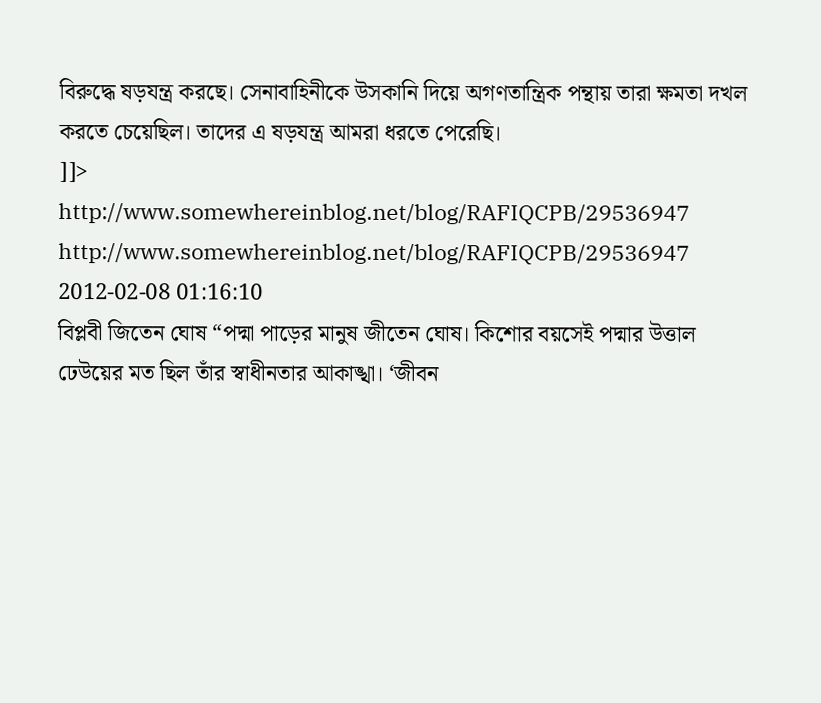বিরুদ্ধে ষড়যন্ত্র করছে। সেনাবাহিনীকে উসকানি দিয়ে অগণতান্ত্রিক পন্থায় তারা ক্ষমতা দখল করতে চেয়েছিল। তাদের এ ষড়যন্ত্র আমরা ধরতে পেরেছি।
]]>
http://www.somewhereinblog.net/blog/RAFIQCPB/29536947 http://www.somewhereinblog.net/blog/RAFIQCPB/29536947 2012-02-08 01:16:10
বিপ্লবী জিতেন ঘোষ “পদ্মা পাড়ের মানুষ জীতেন ঘোষ। কিশোর বয়সেই পদ্মার উত্তাল ঢেউয়ের মত ছিল তাঁর স্বাধীনতার আকাঙ্খা। ‘জীবন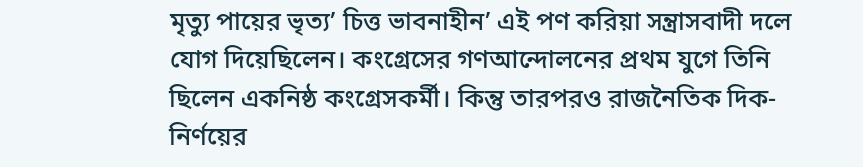মৃত্যু পায়ের ভৃত্য’ চিত্ত ভাবনাহীন’ এই পণ করিয়া সন্ত্রাসবাদী দলে যোগ দিয়েছিলেন। কংগ্রেসের গণআন্দোলনের প্রথম যুগে তিনি ছিলেন একনিষ্ঠ কংগ্রেসকর্মী। কিন্তু তারপরও রাজনৈতিক দিক-নির্ণয়ের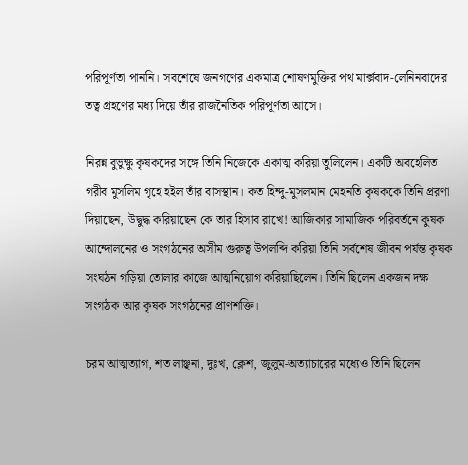পরিপূর্ণতা পাননি। সবশেষে জনগণের একমাত্র শোষণমুক্তির পথ মার্ক্সবাদ-লেনিনবাদের তত্ব গ্রহণের মধ্য দিয়ে তাঁর রাজনৈতিক পরিপূর্ণতা আসে।

নিরন্ন বুভুক্ষু কৃষকদের সঙ্গে তিনি নিজেকে একাত্ম করিয়া তুলিলেন। একটি অবহেলিত গরীব মুসলিম গৃহে হইল তাঁর বাসস্থান। কত হিন্দু-মুসলমান মেহনতি কৃষককে তিনি প্ররণা দিয়াছেন, উদ্বুদ্ধ করিয়াছেন কে তার হিসাব রাখে! আজিকার সামাজিক পরিবর্তনে কুষক আন্দোলনের ও সংগঠনের অসীম গুরুত্ব উপলব্দি করিয়া তিনি সর্বশেষ জীবন পর্যন্ত কৃষক সংঘঠন গড়িয়া তোলার কাজে আত্মনিয়োগ করিয়াছিলেন। তিনি ছিলেন একজন দক্ষ সংগঠক আর কৃষক সংগঠনের প্রাণশক্তি।

চরম আত্মত্যাগ, শত লাঞ্ছনা, দুঃখ, ক্লেশ, জুলুম-অত্যাচারের মধ্যেও তিনি ছিলেন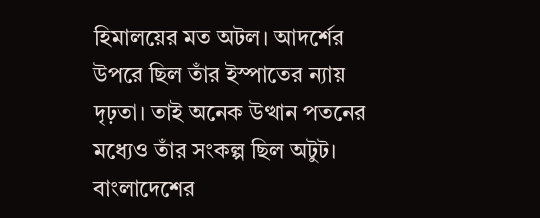হিমালয়ের মত অটল। আদর্শের উপরে ছিল তাঁর ইস্পাতের ন্যায় দৃঢ়তা। তাই অনেক উত্থান পতনের মধ্যেও তাঁর সংকল্প ছিল অটুট। বাংলাদেশের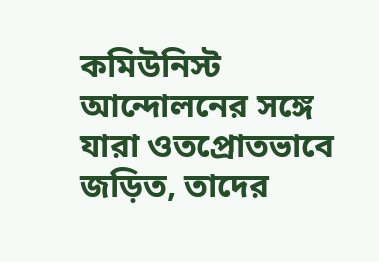কমিউনিস্ট আন্দোলনের সঙ্গে যারা ওতপ্রোতভাবে জড়িত, তাদের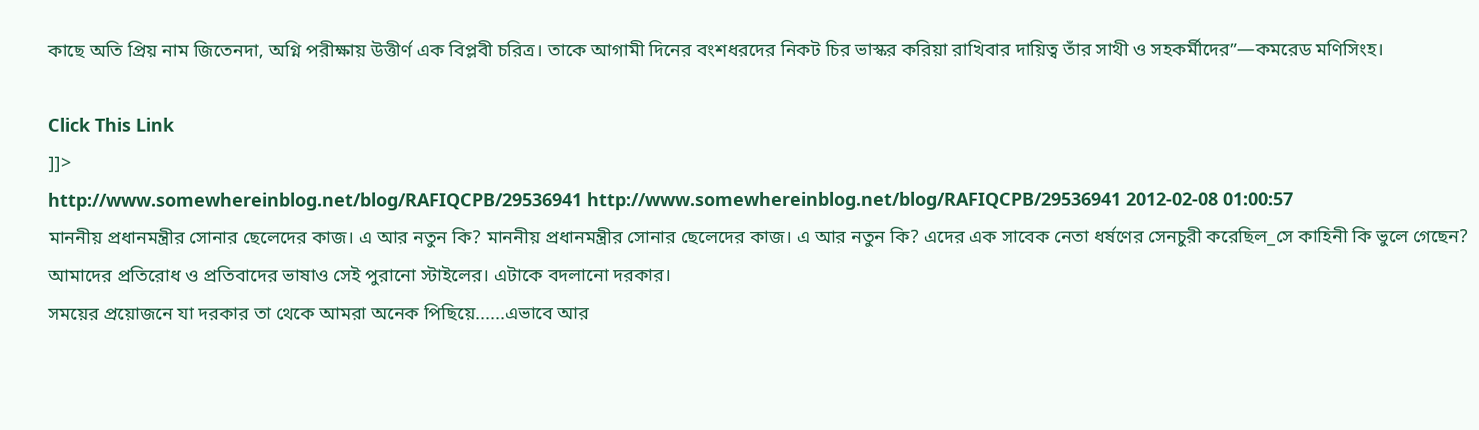কাছে অতি প্রিয় নাম জিতেনদা, অগ্নি পরীক্ষায় উত্তীর্ণ এক বিপ্লবী চরিত্র। তাকে আগামী দিনের বংশধরদের নিকট চির ভাস্কর করিয়া রাখিবার দায়িত্ব তাঁর সাথী ও সহকর্মীদের”—কমরেড মণিসিংহ।

Click This Link
]]>
http://www.somewhereinblog.net/blog/RAFIQCPB/29536941 http://www.somewhereinblog.net/blog/RAFIQCPB/29536941 2012-02-08 01:00:57
মাননীয় প্রধানমন্ত্রীর সোনার ছেলেদের কাজ। এ আর নতুন কি? মাননীয় প্রধানমন্ত্রীর সোনার ছেলেদের কাজ। এ আর নতুন কি? এদের এক সাবেক নেতা ধর্ষণের সেনচুরী করেছিল_সে কাহিনী কি ভুলে গেছেন? আমাদের প্রতিরোধ ও প্রতিবাদের ভাষাও সেই পুরানো স্টাইলের। এটাকে বদলানো দরকার।
সময়ের প্রয়োজনে যা দরকার তা থেকে আমরা অনেক পিছিয়ে......এভাবে আর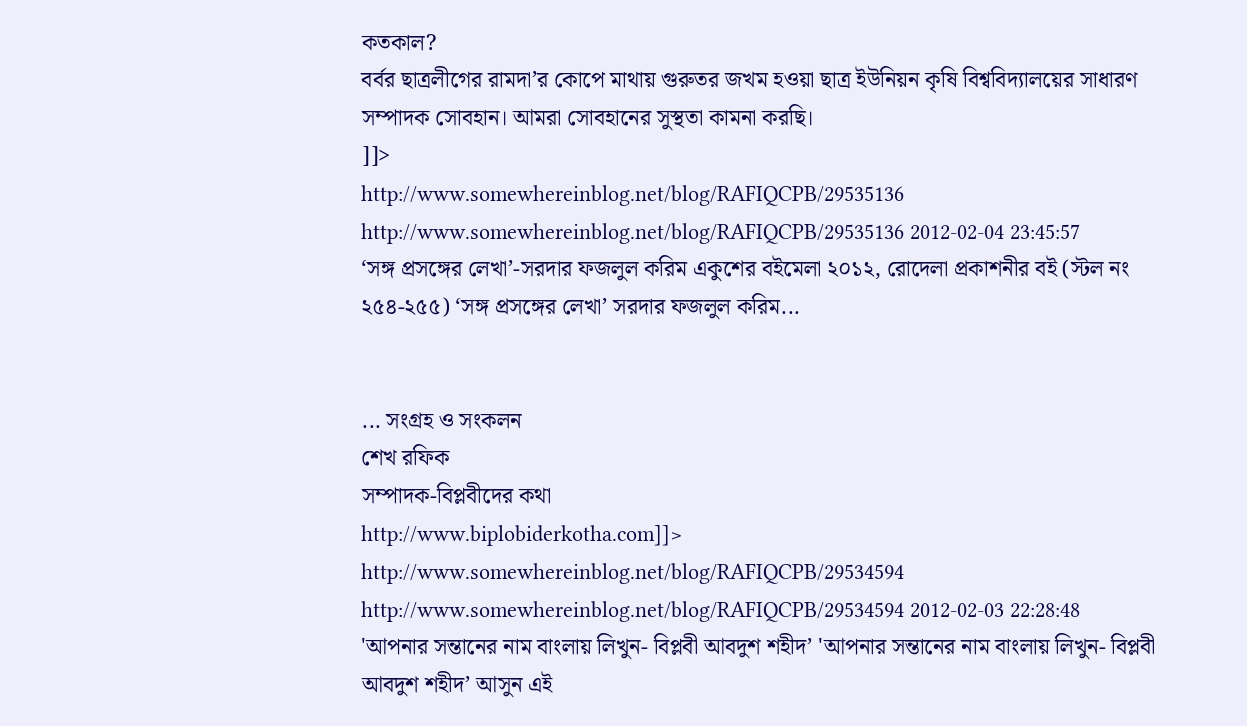কতকাল?
বর্বর ছাত্রলীগের রামদা’র কোপে মাথায় গুরুতর জখম হওয়া ছাত্র ইউনিয়ন কৃষি বিশ্ববিদ্যালয়ের সাধারণ সম্পাদক সোবহান। আমরা সোবহানের সুস্থতা কামনা করছি।
]]>
http://www.somewhereinblog.net/blog/RAFIQCPB/29535136 http://www.somewhereinblog.net/blog/RAFIQCPB/29535136 2012-02-04 23:45:57
‘সঙ্গ প্রসঙ্গের লেখা’-সরদার ফজলুল করিম একুশের বইমেলা ২০১২, রোদেলা প্রকাশনীর বই (স্টল নং ২৫৪-২৫৫) ‘সঙ্গ প্রসঙ্গের লেখা’ সরদার ফজলুল করিম...


... সংগ্রহ ও সংকলন
শেখ রফিক
সম্পাদক-বিপ্লবীদের কথা
http://www.biplobiderkotha.com]]>
http://www.somewhereinblog.net/blog/RAFIQCPB/29534594 http://www.somewhereinblog.net/blog/RAFIQCPB/29534594 2012-02-03 22:28:48
'আপনার সন্তানের নাম বাংলায় লিখুন- বিপ্লবী আবদুশ শহীদ’ 'আপনার সন্তানের নাম বাংলায় লিখুন- বিপ্লবী আবদুশ শহীদ’ আসুন এই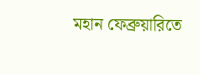মহান ফেব্রুয়ারিতে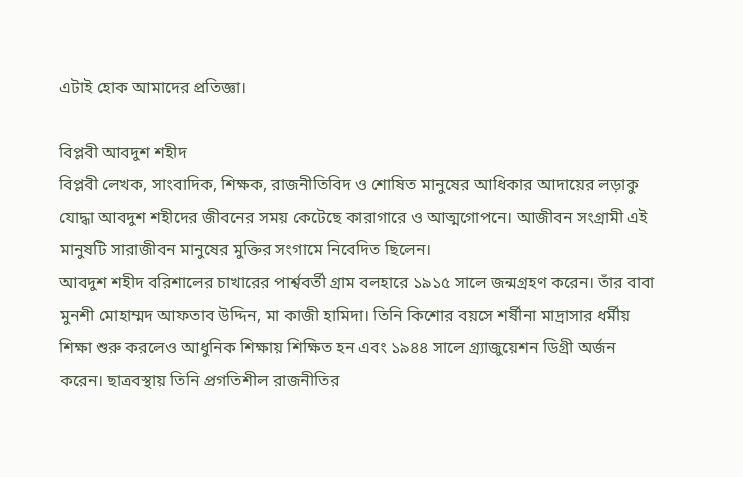এটাই হোক আমাদের প্রতিজ্ঞা।

বিপ্লবী আবদুশ শহীদ
বিপ্লবী লেখক, সাংবাদিক, শিক্ষক, রাজনীতিবিদ ও শোষিত মানুষের আধিকার আদায়ের লড়াকু যোদ্ধা আবদুশ শহীদের জীবনের সময় কেটেছে কারাগারে ও আত্মগোপনে। আজীবন সংগ্রামী এই মানুষটি সারাজীবন মানুষের মুক্তির সংগামে নিবেদিত ছিলেন।
আবদুশ শহীদ বরিশালের চাখারের পার্শ্ববর্তী গ্রাম বলহারে ১৯১৫ সালে জন্মগ্রহণ করেন। তাঁর বাবা মুনশী মোহাম্মদ আফতাব উদ্দিন, মা কাজী হামিদা। তিনি কিশোর বয়সে শর্ষীনা মাদ্রাসার ধর্মীয় শিক্ষা শুরু করলেও আধুনিক শিক্ষায় শিক্ষিত হন এবং ১৯৪৪ সালে গ্র্যাজুয়েশন ডিগ্রী অর্জন করেন। ছাত্রবস্থায় তিনি প্রগতিশীল রাজনীতির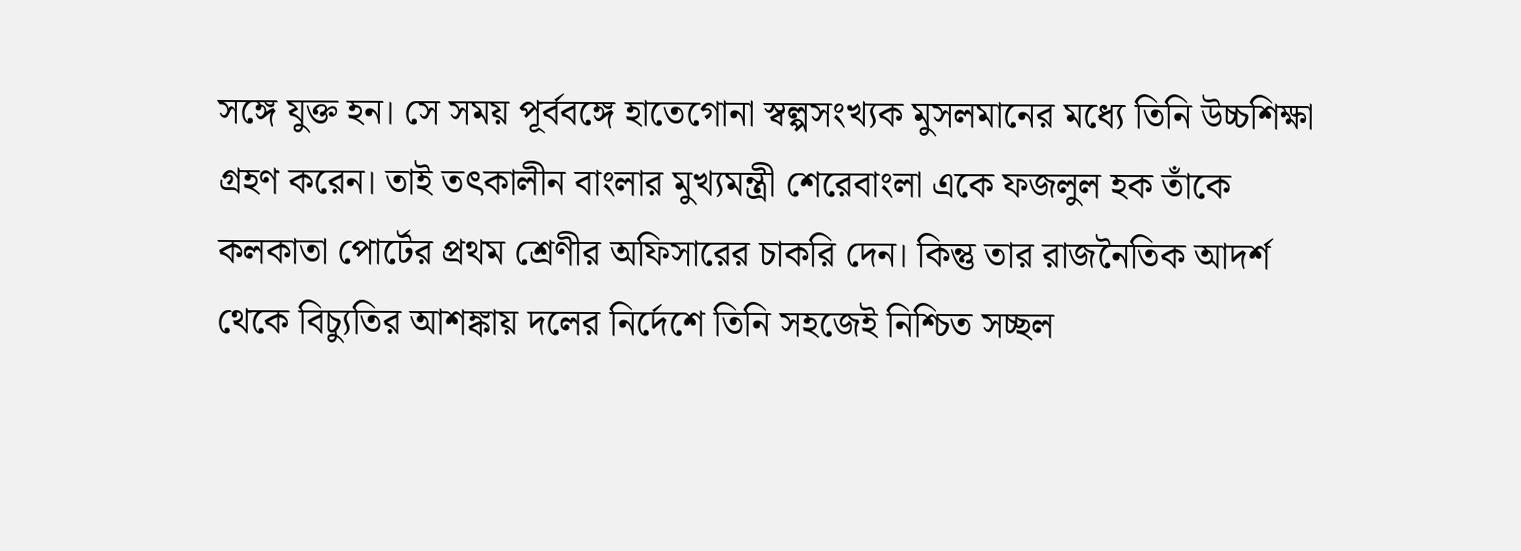সঙ্গে যুক্ত হন। সে সময় পূর্ববঙ্গে হাতেগোনা স্বল্পসংখ্যক মুসলমানের মধ্যে তিনি উচ্চশিক্ষা গ্রহণ করেন। তাই তৎকালীন বাংলার মুখ্যমন্ত্রী শেরেবাংলা একে ফজলুল হক তাঁকে কলকাতা পোর্টের প্রথম শ্রেণীর অফিসারের চাকরি দেন। কিন্তু তার রাজনৈতিক আদর্শ থেকে বিচ্যুতির আশঙ্কায় দলের নির্দেশে তিনি সহজেই নিশ্চিত সচ্ছল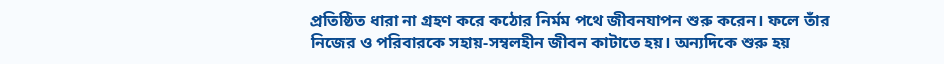প্রতিষ্ঠিত ধারা না গ্রহণ করে কঠোর নির্মম পথে জীবনযাপন শুরু করেন। ফলে তাঁর নিজের ও পরিবারকে সহায়-সম্বলহীন জীবন কাটাতে হয়। অন্যদিকে শুরু হয়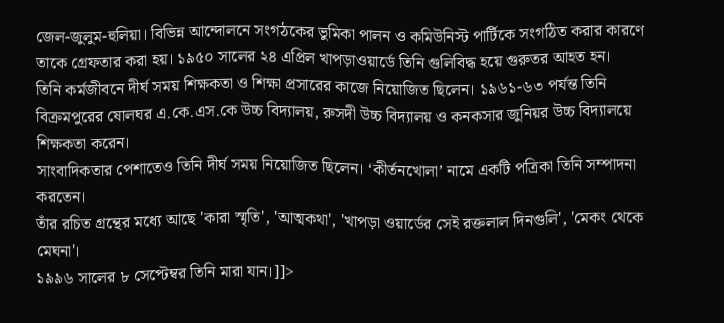জেল-জুলুম-হুলিয়া। বিভিন্ন আন্দোলনে সংগঠকের ভুমিকা পালন ও কমিউনিস্ট পার্টিকে সংগঠিত করার কারণে তাকে গ্রেফতার করা হয়। ১৯৫০ সালের ২৪ এপ্রিল খাপড়াওয়ার্ডে তিনি গুলিবিদ্ধ হয়ে গুরুতর আহত হন।
তিনি কর্মজীবনে দীর্ঘ সময় শিক্ষকতা ও শিক্ষা প্রসারের কাজে নিয়োজিত ছিলেন। ১৯৬১-৬৩ পর্যন্ত তিনি বিক্রমপুরের ষোলঘর এ.কে.এস.কে উচ্চ বিদ্যালয়, রুসদী উচ্চ বিদ্যালয় ও কনকসার জুনিয়র উচ্চ বিদ্যালয়ে শিক্ষকতা করেন।
সাংবাদিকতার পেশাতেও তিনি দীর্ঘ সময় নিয়োজিত ছিলেন। ‘কীর্তনখোলা’ নামে একটি পত্রিকা তিনি সম্পাদনা করতেন।
তাঁর রচিত গ্রন্থের মধ্যে আছে 'কারা স্মৃতি', 'আত্মকথা', 'খাপড়া ওয়ার্ডের সেই রক্তলাল দিনগুলি', 'মেকং থেকে মেঘনা'।
১৯৯৬ সালের ৮ সেপ্টেম্বর তিনি মারা যান।]]>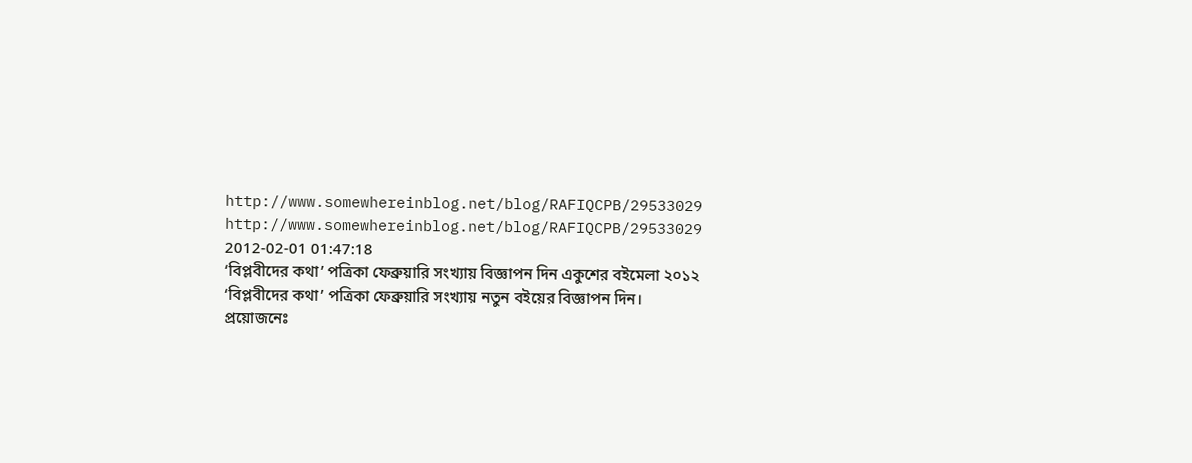http://www.somewhereinblog.net/blog/RAFIQCPB/29533029 http://www.somewhereinblog.net/blog/RAFIQCPB/29533029 2012-02-01 01:47:18
‘বিপ্লবীদের কথা’ পত্রিকা ফেব্রুয়ারি সংখ্যায় বিজ্ঞাপন দিন একুশের বইমেলা ২০১২ ‘বিপ্লবীদের কথা’ পত্রিকা ফেব্রুয়ারি সংখ্যায় নতুন বইয়ের বিজ্ঞাপন দিন। প্রয়োজনেঃ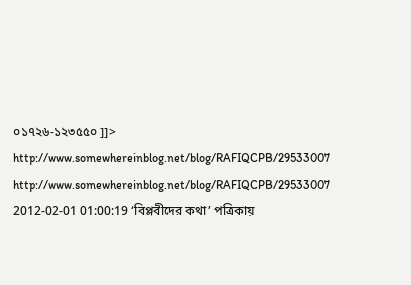০১৭২৬-১২৩৫৫০ ]]> http://www.somewhereinblog.net/blog/RAFIQCPB/29533007 http://www.somewhereinblog.net/blog/RAFIQCPB/29533007 2012-02-01 01:00:19 ‘বিপ্লবীদের কথা’ পত্রিকায়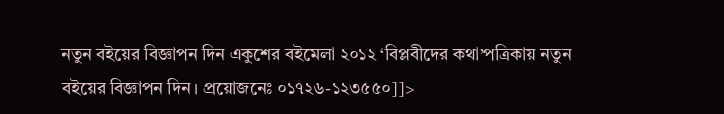নতুন বইয়ের বিজ্ঞাপন দিন একুশের বইমেলা ২০১২ ‘বিপ্লবীদের কথা’পত্রিকায় নতুন বইয়ের বিজ্ঞাপন দিন। প্রয়োজনেঃ ০১৭২৬-১২৩৫৫০]]>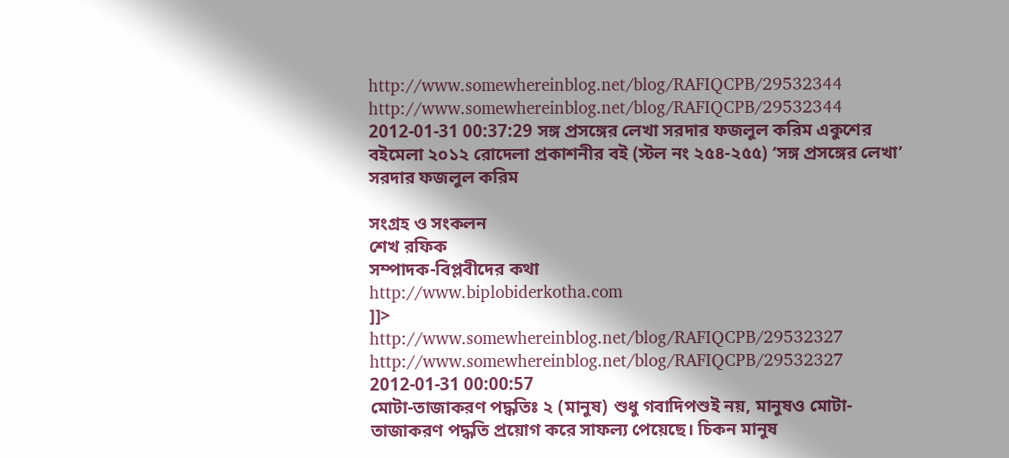http://www.somewhereinblog.net/blog/RAFIQCPB/29532344 http://www.somewhereinblog.net/blog/RAFIQCPB/29532344 2012-01-31 00:37:29 সঙ্গ প্রসঙ্গের লেখা সরদার ফজলুল করিম একুশের বইমেলা ২০১২ রোদেলা প্রকাশনীর বই (স্টল নং ২৫৪-২৫৫) ‘সঙ্গ প্রসঙ্গের লেখা’ সরদার ফজলুল করিম

সংগ্রহ ও সংকলন
শেখ রফিক
সম্পাদক-বিপ্লবীদের কথা
http://www.biplobiderkotha.com
]]>
http://www.somewhereinblog.net/blog/RAFIQCPB/29532327 http://www.somewhereinblog.net/blog/RAFIQCPB/29532327 2012-01-31 00:00:57
মোটা-তাজাকরণ পদ্ধতিঃ ২ (মানুষ) শুধু গবাদিপশুই নয়, মানুষও মোটা-তাজাকরণ পদ্ধতি প্রয়োগ করে সাফল্য পেয়েছে। চিকন মানুষ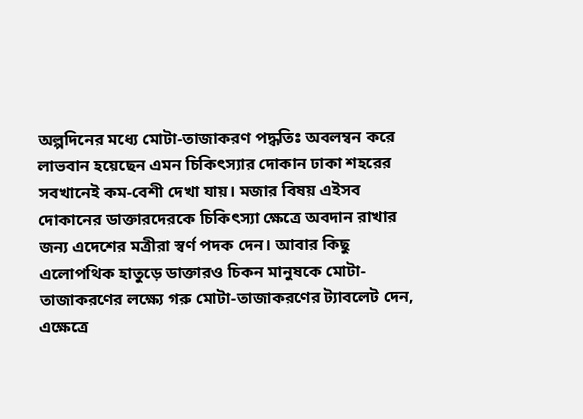অল্পদিনের মধ্যে মোটা-তাজাকরণ পদ্ধতিঃ অবলম্বন করে লাভবান হয়েছেন এমন চিকিৎস্যার দোকান ঢাকা শহরের সবখানেই কম-বেশী দেখা যায়। মজার বিষয় এইসব দোকানের ডাক্তারদেরকে চিকিৎস্যা ক্ষেত্রে অবদান রাখার জন্য এদেশের মত্রীরা স্বর্ণ পদক দেন। আবার কিছু এলোপথিক হাতুড়ে ডাক্তারও চিকন মানুষকে মোটা-তাজাকরণের লক্ষ্যে গরু মোটা-তাজাকরণের ট্যাবলেট দেন, এক্ষেত্রে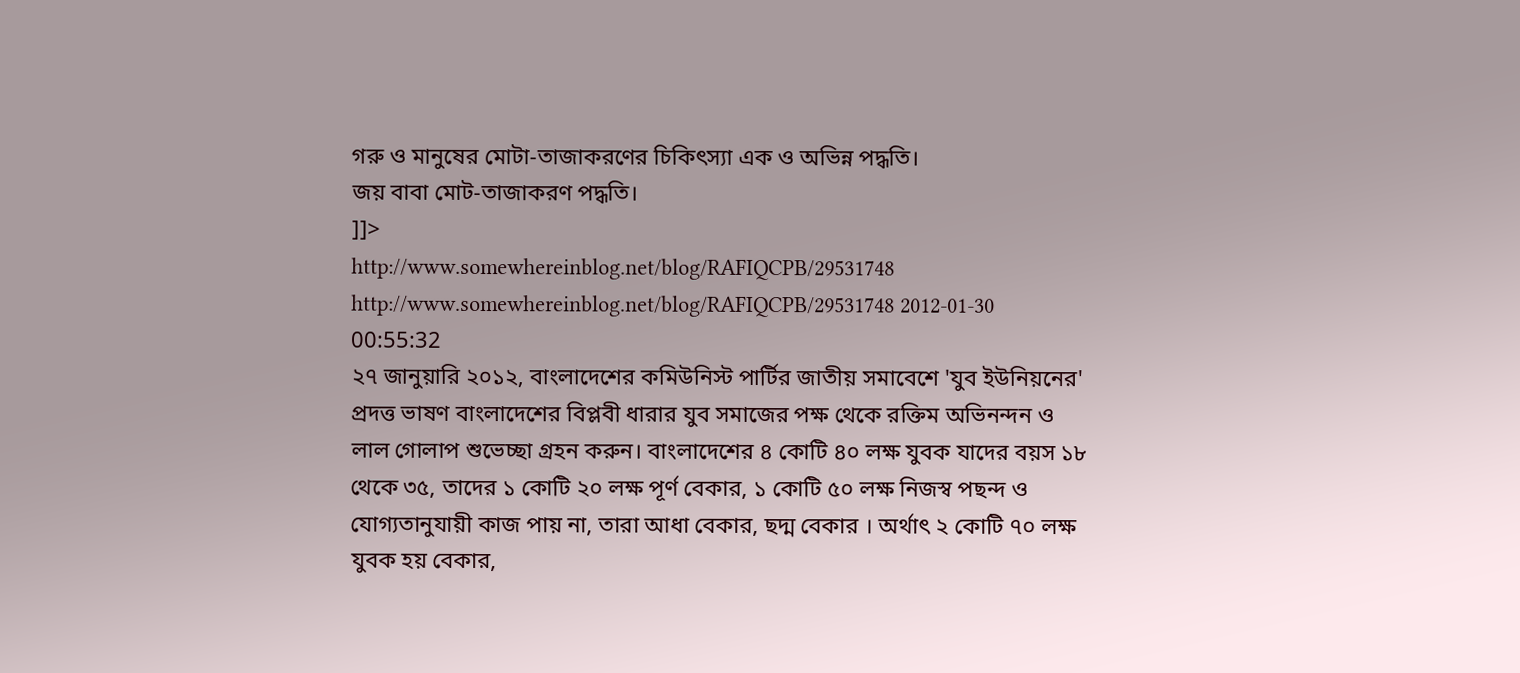গরু ও মানুষের মোটা-তাজাকরণের চিকিৎস্যা এক ও অভিন্ন পদ্ধতি।
জয় বাবা মোট-তাজাকরণ পদ্ধতি।
]]>
http://www.somewhereinblog.net/blog/RAFIQCPB/29531748 http://www.somewhereinblog.net/blog/RAFIQCPB/29531748 2012-01-30 00:55:32
২৭ জানুয়ারি ২০১২, বাংলাদেশের কমিউনিস্ট পার্টির জাতীয় সমাবেশে 'যুব ইউনিয়নের' প্রদত্ত ভাষণ বাংলাদেশের বিপ্লবী ধারার যুব সমাজের পক্ষ থেকে রক্তিম অভিনন্দন ও লাল গোলাপ শুভেচ্ছা গ্রহন করুন। বাংলাদেশের ৪ কোটি ৪০ লক্ষ যুবক যাদের বয়স ১৮ থেকে ৩৫, তাদের ১ কোটি ২০ লক্ষ পূর্ণ বেকার, ১ কোটি ৫০ লক্ষ নিজস্ব পছন্দ ও যোগ্যতানুযায়ী কাজ পায় না, তারা আধা বেকার, ছদ্ম বেকার । অর্থাৎ ২ কোটি ৭০ লক্ষ যুবক হয় বেকার,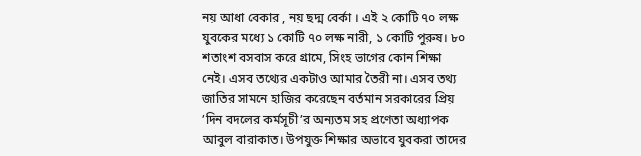নয় আধা বেকার , নয় ছদ্ম বের্কা । এই ২ কোটি ৭০ লক্ষ যুবকের মধ্যে ১ কোটি ৭০ লক্ষ নারী, ১ কোটি পুরুষ। ৮০ শতাংশ বসবাস করে গ্রামে, সিংহ ভাগের কোন শিক্ষা নেই। এসব তথ্যের একটাও আমার তৈরী না। এসব তথ্য জাতির সামনে হাজির করেছেন বর্তমান সরকারের প্রিয় ’দিন বদলের কর্মসূচী’র অন্যতম সহ প্রণেতা অধ্যাপক আবুল বারাকাত। উপযুক্ত শিক্ষার অভাবে যুবকরা তাদের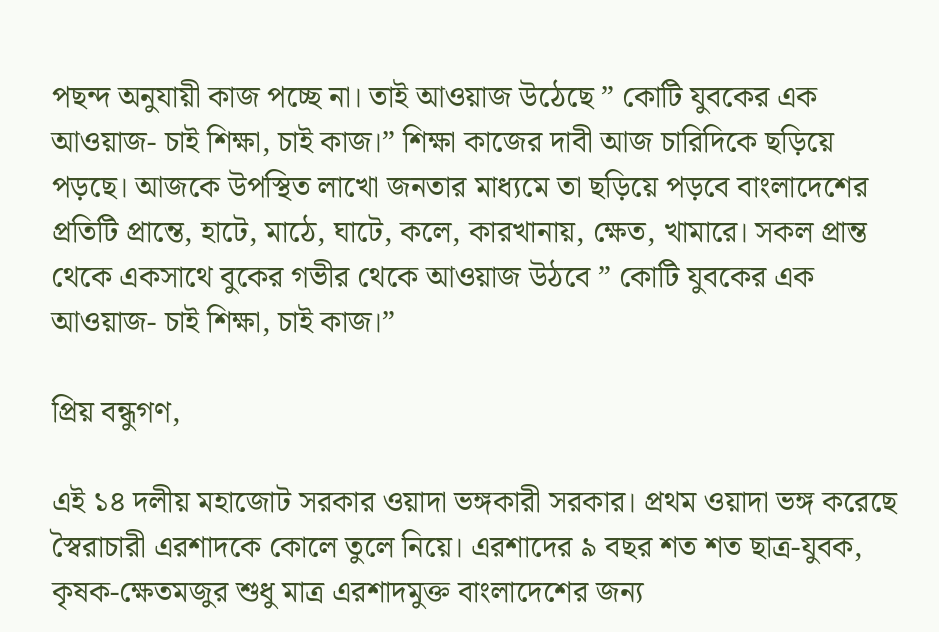পছন্দ অনুযায়ী কাজ পচ্ছে না। তাই আওয়াজ উঠেছে ” কোটি যুবকের এক আওয়াজ- চাই শিক্ষা, চাই কাজ।” শিক্ষা কাজের দাবী আজ চারিদিকে ছড়িয়ে পড়ছে। আজকে উপস্থিত লাখো জনতার মাধ্যমে তা ছড়িয়ে পড়বে বাংলাদেশের প্রতিটি প্রান্তে, হাটে, মাঠে, ঘাটে, কলে, কারখানায়, ক্ষেত, খামারে। সকল প্রান্ত থেকে একসাথে বুকের গভীর থেকে আওয়াজ উঠবে ” কোটি যুবকের এক আওয়াজ- চাই শিক্ষা, চাই কাজ।”

প্রিয় বন্ধুগণ,

এই ১৪ দলীয় মহাজোট সরকার ওয়াদা ভঙ্গকারী সরকার। প্রথম ওয়াদা ভঙ্গ করেছে স্বৈরাচারী এরশাদকে কোলে তুলে নিয়ে। এরশাদের ৯ বছর শত শত ছাত্র-যুবক, কৃষক-ক্ষেতমজুর শুধু মাত্র এরশাদমুক্ত বাংলাদেশের জন্য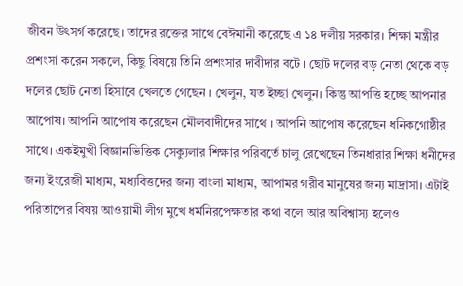জীবন উৎসর্গ করেছে। তাদের রক্তের সাথে বেঈমানী করেছে এ ১৪ দলীয় সরকার। শিক্ষা মন্ত্রীর প্রশংসা করেন সকলে, কিছু বিষয়ে তিনি প্রশংসার দাবীদার বটে । ছোট দলের বড় নেতা থেকে বড় দলের ছোট নেতা হিসাবে খেলতে গেছেন । খেলুন, যত ইচ্ছা খেলুন। কিন্তু আপত্তি হচ্ছে আপনার আপোষ। আপনি আপোষ করেছেন মৌলবাদীদের সাথে । আপনি আপোষ করেছেন ধনিকগোষ্ঠীর সাথে। একইমুখী বিজ্ঞানভিত্তিক সেক্যুলার শিক্ষার পরিবর্তে চালু রেখেছেন তিনধারার শিক্ষা ধনীদের জন্য ইংরেজী মাধ্যম, মধ্যবিত্তদের জন্য বাংলা মাধ্যম, আপামর গরীব মানুষের জন্য মাদ্রাসা। এটাই পরিতাপের বিষয় আওয়ামী লীগ মুখে ধর্মনিরপেক্ষতার কথা বলে আর অবিশ্বাস্য হলেও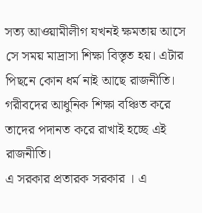সত্য আওয়ামীলীগ যখনই ক্ষমতায় আসে সে সময় মাদ্রাসা শিক্ষা বিস্তৃত হয়। এটার পিছনে কোন ধর্ম নাই আছে রাজনীতি। গরীবদের আধুনিক শিক্ষা বঞ্চিত করে তাদের পদানত করে রাখাই হচ্ছে এই রাজনীতি।
এ সরকার প্রতারক সরকার । এ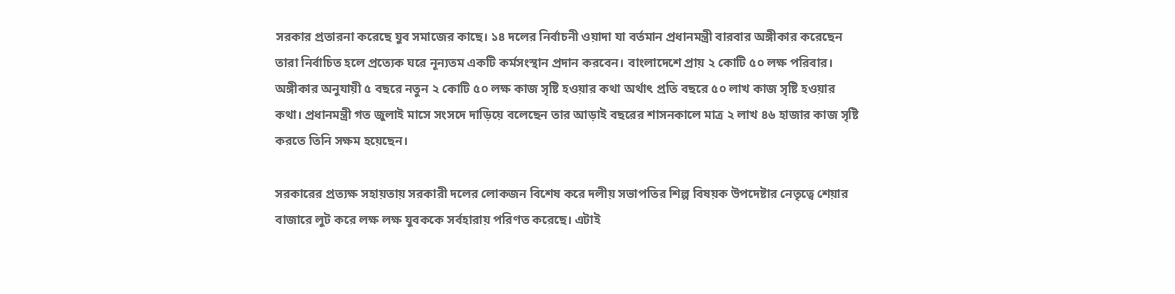সরকার প্রতারনা করেছে যুব সমাজের কাছে। ১৪ দলের নির্বাচনী ওয়াদা যা বর্তমান প্রধানমন্ত্রী বারবার অঙ্গীকার করেছেন তারা নির্বাচিত হলে প্রত্যেক ঘরে নূন্যতম একটি কর্মসংস্থান প্রদান করবেন। বাংলাদেশে প্রায় ২ কোটি ৫০ লক্ষ পরিবার। অঙ্গীকার অনুযায়ী ৫ বছরে নতুন ২ কোটি ৫০ লক্ষ কাজ সৃষ্টি হওয়ার কথা অর্থাৎ প্রতি বছরে ৫০ লাখ কাজ সৃষ্টি হওয়ার কথা। প্রধানমন্ত্রী গত জুলাই মাসে সংসদে দাড়িয়ে বলেছেন তার আড়াই বছরের শাসনকালে মাত্র ২ লাখ ৪৬ হাজার কাজ সৃষ্টি করতে তিনি সক্ষম হয়েছেন।

সরকারের প্রত্যক্ষ সহায়তায় সরকারী দলের লোকজন বিশেষ করে দলীয় সভাপতির শিল্প বিষয়ক উপদেষ্টার নেতৃত্বে শেয়ার বাজারে লুট করে লক্ষ লক্ষ যুবককে সর্বহারায় পরিণত করেছে। এটাই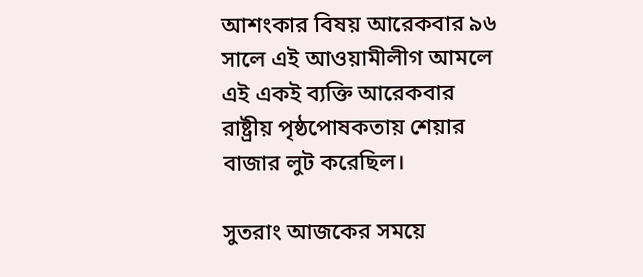আশংকার বিষয় আরেকবার ৯৬ সালে এই আওয়ামীলীগ আমলে এই একই ব্যক্তি আরেকবার রাষ্ট্রীয় পৃষ্ঠপোষকতায় শেয়ার বাজার লুট করেছিল।

সুতরাং আজকের সময়ে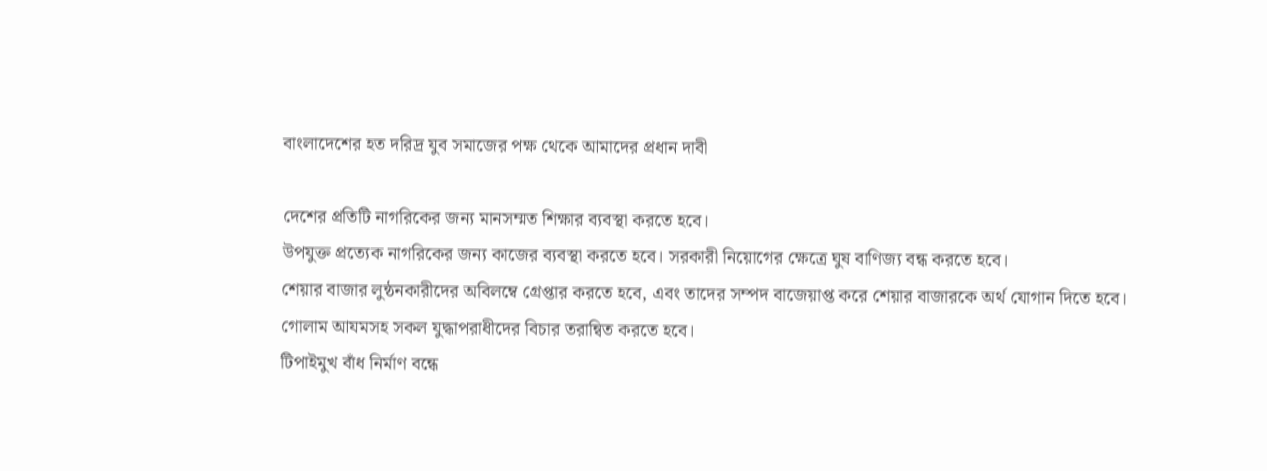বাংলাদেশের হত দরিদ্র যুব সমাজের পক্ষ থেকে আমাদের প্রধান দাবী

দেশের প্রতিটি নাগরিকের জন্য মানসম্মত শিক্ষার ব্যবস্থা করতে হবে।
উপযুক্ত প্রত্যেক নাগরিকের জন্য কাজের ব্যবস্থা করতে হবে। সরকারী নিয়োগের ক্ষেত্রে ঘুষ বাণিজ্য বন্ধ করতে হবে।
শেয়ার বাজার লুন্ঠনকারীদের অবিলম্বে গ্রেপ্তার করতে হবে, এবং তাদের সম্পদ বাজেয়াপ্ত করে শেয়ার বাজারকে অর্থ যোগান দিতে হবে।
গোলাম আযমসহ সকল যুদ্ধাপরাধীদের বিচার তরান্বিত করতে হবে।
টিপাইমুখ বাঁধ নির্মাণ বন্ধে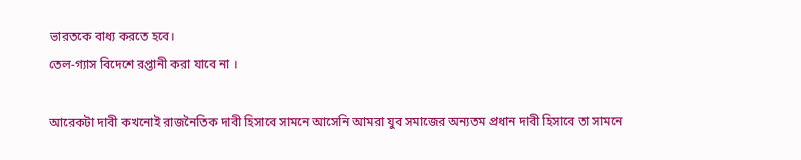ভারতকে বাধ্য করতে হবে।
তেল-গ্যাস বিদেশে রপ্তানী করা যাবে না ।

আরেকটা দাবী কখনোই রাজনৈতিক দাবী হিসাবে সামনে আসেনি আমরা যুব সমাজের অন্যতম প্রধান দাবী হিসাবে তা সামনে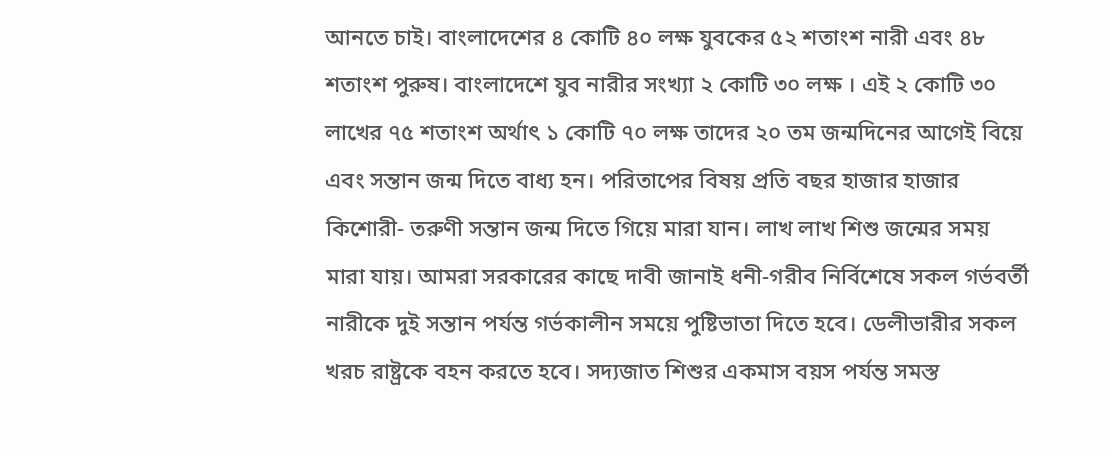আনতে চাই। বাংলাদেশের ৪ কোটি ৪০ লক্ষ যুবকের ৫২ শতাংশ নারী এবং ৪৮ শতাংশ পুরুষ। বাংলাদেশে যুব নারীর সংখ্যা ২ কোটি ৩০ লক্ষ । এই ২ কোটি ৩০ লাখের ৭৫ শতাংশ অর্থাৎ ১ কোটি ৭০ লক্ষ তাদের ২০ তম জন্মদিনের আগেই বিয়ে এবং সন্তান জন্ম দিতে বাধ্য হন। পরিতাপের বিষয় প্রতি বছর হাজার হাজার কিশোরী- তরুণী সন্তান জন্ম দিতে গিয়ে মারা যান। লাখ লাখ শিশু জন্মের সময় মারা যায়। আমরা সরকারের কাছে দাবী জানাই ধনী-গরীব নির্বিশেষে সকল গর্ভবর্তী নারীকে দুই সন্তান পর্যন্ত গর্ভকালীন সময়ে পুষ্টিভাতা দিতে হবে। ডেলীভারীর সকল খরচ রাষ্ট্রকে বহন করতে হবে। সদ্যজাত শিশুর একমাস বয়স পর্যন্ত সমস্ত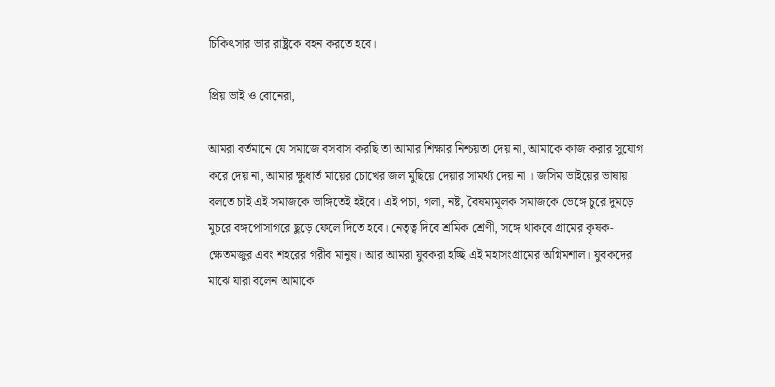চিকিৎসার ভার রাষ্ট্রকে বহন করতে হবে।

প্রিয় ভাই ও বোনেরা,

আমরা বর্তমানে যে সমাজে বসবাস করছি তা আমার শিক্ষার নিশ্চয়তা দেয় না, আমাকে কাজ করার সুযোগ করে দেয় না, আমার ক্ষুধার্ত মায়ের চোখের জল মুছিয়ে দেয়ার সামর্থ্য দেয় না । জসিম ভাইয়ের ভাষায় বলতে চাই এই সমাজকে ভাঙ্গিতেই হইবে। এই পচা, গলা, নষ্ট, বৈষম্যমূলক সমাজকে ভেঙ্গে চুরে দুমড়ে মুচরে বঙ্গপোসাগরে ছুড়ে ফেলে দিতে হবে। নেতৃত্ব দিবে শ্রমিক শ্রেণী, সঙ্গে থাকবে গ্রামের কৃষক-ক্ষেতমজুর এবং শহরের গরীব মানুষ। আর আমরা যুবকরা হচ্ছি এই মহাসংগ্রামের অগ্নিমশাল। যুবকদের মাঝে যারা বলেন আমাকে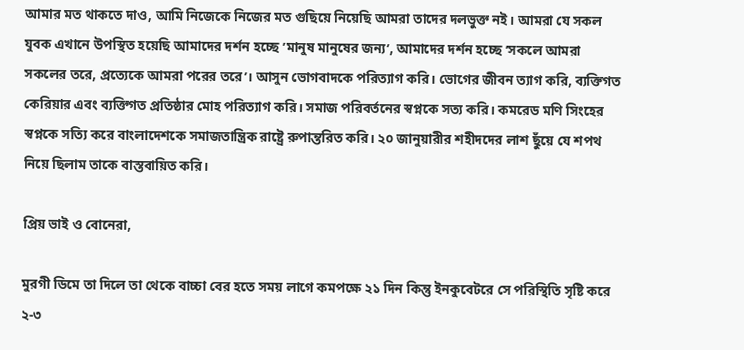আমার মত থাকতে দাও, আমি নিজেকে নিজের মত গুছিয়ে নিয়েছি আমরা তাদের দলভুক্ত নই। আমরা যে সকল যুবক এখানে উপস্থিত হয়েছি আমাদের দর্শন হচ্ছে ’মানুষ মানুষের জন্য’, আমাদের দর্শন হচ্ছে ’সকলে আমরা সকলের তরে, প্রত্যেকে আমরা পরের তরে’। আসুন ভোগবাদকে পরিত্যাগ করি। ভোগের জীবন ত্যাগ করি, ব্যক্তিগত কেরিয়ার এবং ব্যক্তিগত প্রতিষ্ঠার মোহ পরিত্যাগ করি। সমাজ পরিবর্তনের স্বপ্নকে সত্য করি। কমরেড মণি সিংহের স্বপ্নকে সত্যি করে বাংলাদেশকে সমাজতান্ত্রিক রাষ্ট্রে রুপান্তরিত করি। ২০ জানুয়ারীর শহীদদের লাশ ছুঁয়ে যে শপথ নিয়ে ছিলাম তাকে বাস্তবায়িত করি।

প্রিয় ভাই ও বোনেরা,

মুরগী ডিমে তা দিলে তা থেকে বাচ্চা বের হতে সময় লাগে কমপক্ষে ২১ দিন কিন্তু ইনকুবেটরে সে পরিস্থিতি সৃষ্টি করে ২-৩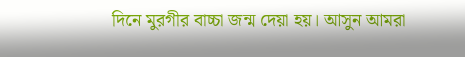দিনে মুরগীর বাচ্চা জন্ম দেয়া হয়। আসুন আমরা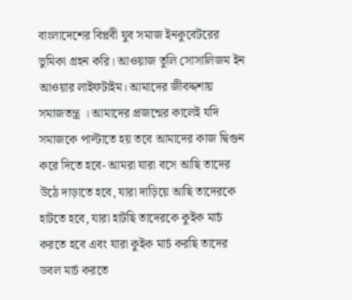বাংলাদেশের বিপ্লবী যুব সমাজ ইনকুবেটরের ভুমিকা গ্রহন করি। আওয়াজ তুলি সোসালিজম ইন আওয়ার লাইফটাইম। আমাদের জীবদ্দশায় সমাজতন্ত্র । আমাদের প্রজন্মের কালেই যদি সমাজকে পাল্টাতে হয় তবে আমাদের কাজ দ্বিগুন করে দিতে হবে- আমরা যারা বসে আছি তাদের উঠে দাড়াতে হবে, যারা দাড়িয়ে আছি তাদেরকে হাটতে হবে, যারা হাটছি তাদেরকে কুইক মার্চ করতে হবে এবং যারা কুইক মার্চ করছি তাদের ডবল মার্চ করতে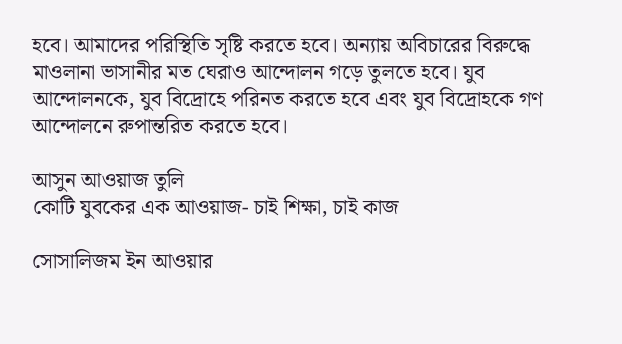হবে। আমাদের পরিস্থিতি সৃষ্টি করতে হবে। অন্যায় অবিচারের বিরুদ্ধে মাওলানা ভাসানীর মত ঘেরাও আন্দোলন গড়ে তুলতে হবে। যুব আন্দোলনকে, যুব বিদ্রোহে পরিনত করতে হবে এবং যুব বিদ্রোহকে গণ আন্দোলনে রুপান্তরিত করতে হবে।

আসুন আওয়াজ তুলি
কোটি যুবকের এক আওয়াজ- চাই শিক্ষা, চাই কাজ

সোসালিজম ইন আওয়ার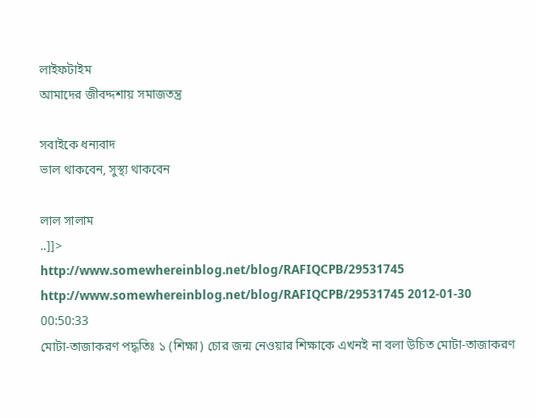লাইফটাইম
আমাদের জীবদ্দশায় সমাজতন্ত্র

সবাইকে ধন্যবাদ
ভাল থাকবেন, সুস্থ্য থাকবেন

লাল সালাম
..]]>
http://www.somewhereinblog.net/blog/RAFIQCPB/29531745 http://www.somewhereinblog.net/blog/RAFIQCPB/29531745 2012-01-30 00:50:33
মোটা-তাজাকরণ পদ্ধতিঃ ১ (শিক্ষা) চোর জন্ম নেওয়ার শিক্ষাকে এখনই না বলা উচিত মোটা-তাজাকরণ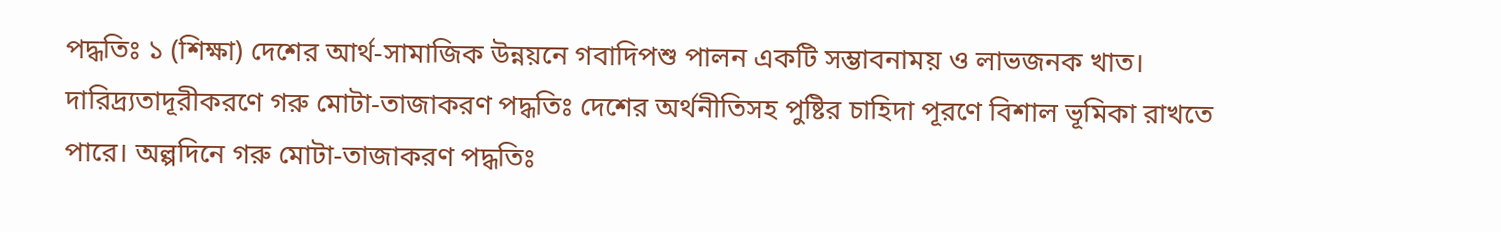পদ্ধতিঃ ১ (শিক্ষা) দেশের আর্থ-সামাজিক উন্নয়নে গবাদিপশু পালন একটি সম্ভাবনাময় ও লাভজনক খাত। দারিদ্র্যতাদূরীকরণে গরু মোটা-তাজাকরণ পদ্ধতিঃ দেশের অর্থনীতিসহ পুষ্টির চাহিদা পূরণে বিশাল ভূমিকা রাখতে পারে। অল্পদিনে গরু মোটা-তাজাকরণ পদ্ধতিঃ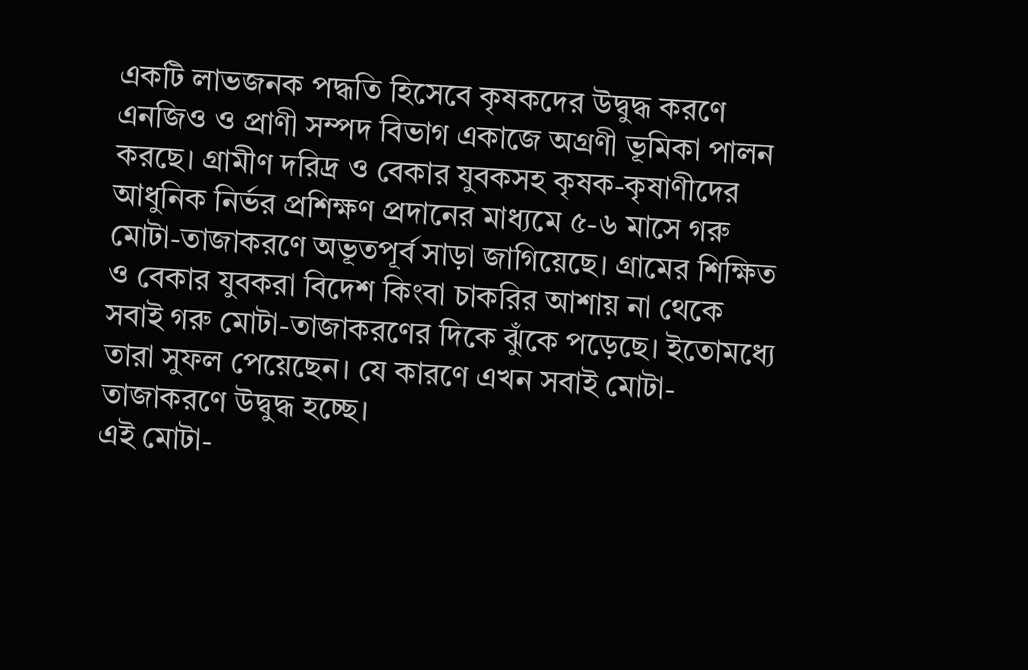একটি লাভজনক পদ্ধতি হিসেবে কৃষকদের উদ্বুদ্ধ করণে এনজিও ও প্রাণী সম্পদ বিভাগ একাজে অগ্রণী ভূমিকা পালন করছে। গ্রামীণ দরিদ্র ও বেকার যুবকসহ কৃষক-কৃষাণীদের আধুনিক নির্ভর প্রশিক্ষণ প্রদানের মাধ্যমে ৫-৬ মাসে গরু মোটা-তাজাকরণে অভূতপূর্ব সাড়া জাগিয়েছে। গ্রামের শিক্ষিত ও বেকার যুবকরা বিদেশ কিংবা চাকরির আশায় না থেকে সবাই গরু মোটা-তাজাকরণের দিকে ঝুঁকে পড়েছে। ইতোমধ্যে তারা সুফল পেয়েছেন। যে কারণে এখন সবাই মোটা-তাজাকরণে উদ্বুদ্ধ হচ্ছে।
এই মোটা-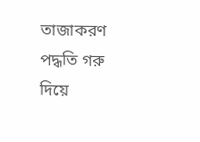তাজাকরণ পদ্ধতি গরু দিয়ে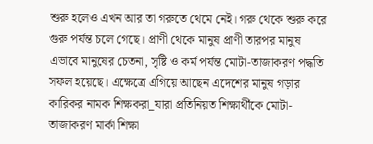শুরু হলেও এখন আর তা গরুতে থেমে নেই। গরু থেকে শুরু করে গুরু পর্যন্ত চলে গেছে। প্রাণী থেকে মানুষ প্রাণী তারপর মানুষ এভাবে মানুষের চেতনা, সৃষ্টি ও কর্ম পর্যন্ত মোটা-তাজাকরণ পদ্ধতি সফল হয়েছে। এক্ষেত্রে এগিয়ে আছেন এদেশের মানুষ গড়ার কারিকর নামক শিক্ষকরা_যারা প্রতিনিয়ত শিক্ষার্থীকে মোটা-তাজাকরণ মার্কা শিক্ষা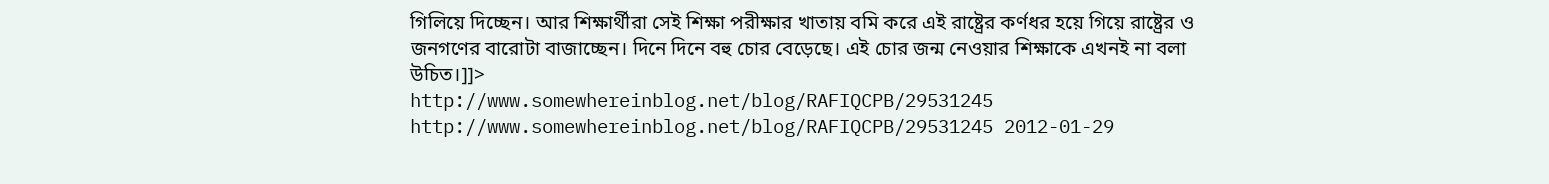গিলিয়ে দিচ্ছেন। আর শিক্ষার্থীরা সেই শিক্ষা পরীক্ষার খাতায় বমি করে এই রাষ্ট্রের কর্ণধর হয়ে গিয়ে রাষ্ট্রের ও জনগণের বারোটা বাজাচ্ছেন। দিনে দিনে বহু চোর বেড়েছে। এই চোর জন্ম নেওয়ার শিক্ষাকে এখনই না বলা উচিত।]]>
http://www.somewhereinblog.net/blog/RAFIQCPB/29531245 http://www.somewhereinblog.net/blog/RAFIQCPB/29531245 2012-01-29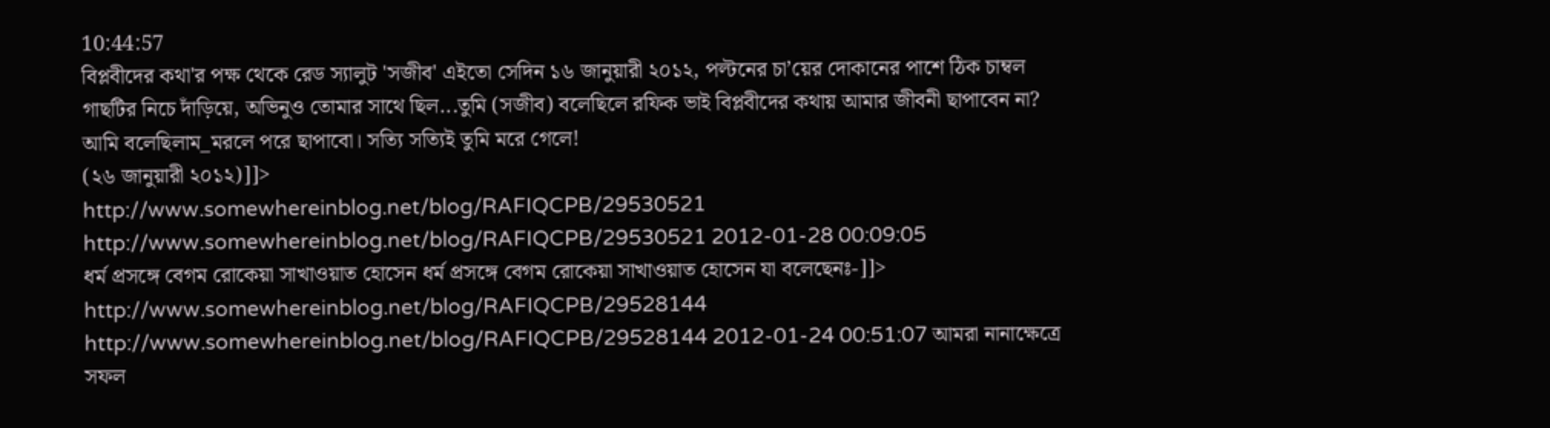10:44:57
বিপ্লবীদের কথা'র পক্ষ থেকে রেড স্যালুট 'সজীব' এইতো সেদিন ১৬ জানুয়ারী ২০১২, পল্টনের চা’য়ের দোকানের পাশে ঠিক চাম্বল গাছটির নিচে দাঁড়িয়ে, অভিনুও তোমার সাথে ছিল...তুমি (সজীব) বলেছিলে রফিক ভাই বিপ্লবীদের কথায় আমার জীবনী ছাপাবেন না? আমি বলেছিলাম_মরলে পরে ছাপাবো। সত্যি সত্যিই তুমি মরে গেলে!
(২৬ জানুয়ারী ২০১২)]]>
http://www.somewhereinblog.net/blog/RAFIQCPB/29530521 http://www.somewhereinblog.net/blog/RAFIQCPB/29530521 2012-01-28 00:09:05
ধর্ম প্রসঙ্গে বেগম রোকেয়া সাখাওয়াত হোসেন ধর্ম প্রসঙ্গে বেগম রোকেয়া সাখাওয়াত হোসেন যা বলেছেনঃ-]]> http://www.somewhereinblog.net/blog/RAFIQCPB/29528144 http://www.somewhereinblog.net/blog/RAFIQCPB/29528144 2012-01-24 00:51:07 আমরা নানাক্ষেত্রে সফল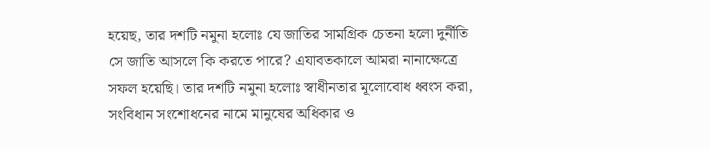হয়েছ, তার দশটি নমুনা হলোঃ যে জাতির সামগ্রিক চেতনা হলো দুর্নীতি সে জাতি আসলে কি করতে পারে? এযাবতকালে আমরা নানাক্ষেত্রে সফল হয়েছি। তার দশটি নমুনা হলোঃ স্বাধীনতার মূলোবোধ ধ্বংস করা, সংবিধান সংশোধনের নামে মানুষের অধিকার ও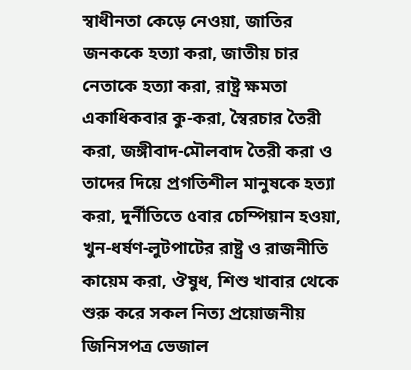স্বাধীনতা কেড়ে নেওয়া, জাতির জনককে হত্যা করা, জাতীয় চার নেতাকে হত্যা করা, রাষ্ট্র ক্ষমতা একাধিকবার কু-করা, স্বৈরচার তৈরী করা, জঙ্গীবাদ-মৌলবাদ তৈরী করা ও তাদের দিয়ে প্রগতিশীল মানুষকে হত্যা করা, দুর্নীতিতে ৫বার চেম্পিয়ান হওয়া, খুন-ধর্ষণ-লুটপাটের রাষ্ট্র ও রাজনীতি কায়েম করা, ঔষুধ, শিশু খাবার থেকে শুরু করে সকল নিত্য প্রয়োজনীয় জিনিসপত্র ভেজাল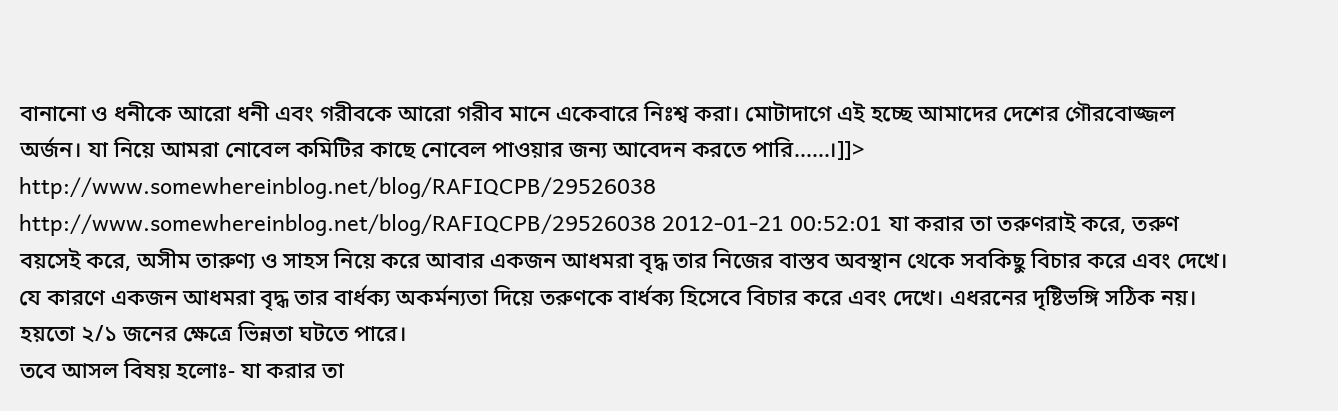বানানো ও ধনীকে আরো ধনী এবং গরীবকে আরো গরীব মানে একেবারে নিঃশ্ব করা। মোটাদাগে এই হচ্ছে আমাদের দেশের গৌরবোজ্জল অর্জন। যা নিয়ে আমরা নোবেল কমিটির কাছে নোবেল পাওয়ার জন্য আবেদন করতে পারি......।]]> http://www.somewhereinblog.net/blog/RAFIQCPB/29526038 http://www.somewhereinblog.net/blog/RAFIQCPB/29526038 2012-01-21 00:52:01 যা করার তা তরুণরাই করে, তরুণ বয়সেই করে, অসীম তারুণ্য ও সাহস নিয়ে করে আবার একজন আধমরা বৃদ্ধ তার নিজের বাস্তব অবস্থান থেকে সবকিছু বিচার করে এবং দেখে। যে কারণে একজন আধমরা বৃদ্ধ তার বার্ধক্য অকর্মন্যতা দিয়ে তরুণকে বার্ধক্য হিসেবে বিচার করে এবং দেখে। এধরনের দৃষ্টিভঙ্গি সঠিক নয়। হয়তো ২/১ জনের ক্ষেত্রে ভিন্নতা ঘটতে পারে।
তবে আসল বিষয় হলোঃ- যা করার তা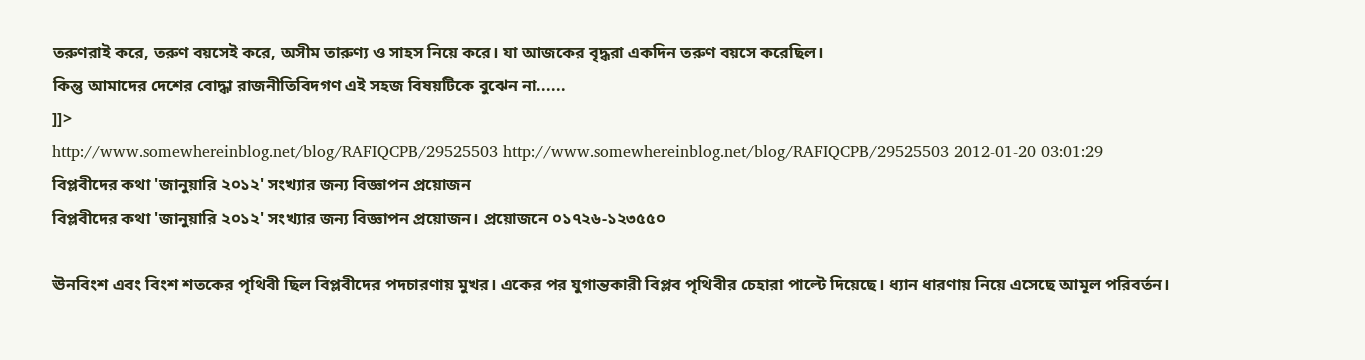তরুণরাই করে, তরুণ বয়সেই করে, অসীম তারুণ্য ও সাহস নিয়ে করে। যা আজকের বৃদ্ধরা একদিন তরুণ বয়সে করেছিল।
কিন্তু আমাদের দেশের বোদ্ধা রাজনীতিবিদগণ এই সহজ বিষয়টিকে বুঝেন না......
]]>
http://www.somewhereinblog.net/blog/RAFIQCPB/29525503 http://www.somewhereinblog.net/blog/RAFIQCPB/29525503 2012-01-20 03:01:29
বিপ্লবীদের কথা 'জানুয়ারি ২০১২' সংখ্যার জন্য বিজ্ঞাপন প্রয়োজন
বিপ্লবীদের কথা 'জানুয়ারি ২০১২' সংখ্যার জন্য বিজ্ঞাপন প্রয়োজন। প্রয়োজনে ০১৭২৬-১২৩৫৫০

ঊনবিংশ এবং বিংশ শতকের পৃথিবী ছিল বিপ্লবীদের পদচারণায় মুখর। একের পর যুগান্তকারী বিপ্লব পৃথিবীর চেহারা পাল্টে দিয়েছে। ধ্যান ধারণায় নিয়ে এসেছে আমূল পরিবর্তন।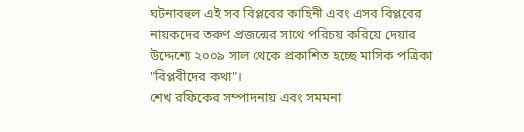ঘটনাবহুল এই সব বিপ্লবের কাহিনী এবং এসব বিপ্লবের নায়কদের তরুণ প্রজন্মের সাথে পরিচয় করিয়ে দেয়ার উদ্দেশ্যে ২০০৯ সাল থেকে প্রকাশিত হচ্ছে মাসিক পত্রিকা "বিপ্লবীদের কথা"।
শেখ রফিকের সম্পাদনায় এবং সমমনা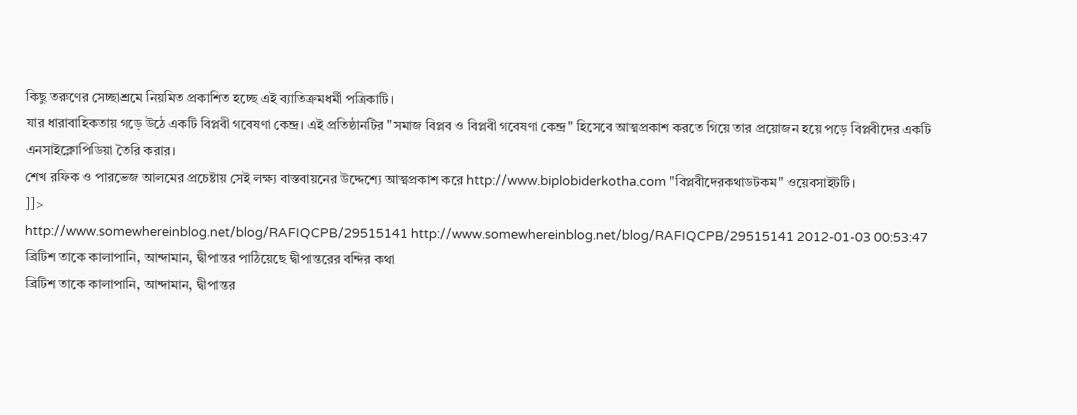কিছু তরুণের সেচ্ছাশ্রমে নিয়মিত প্রকাশিত হচ্ছে এই ব্যাতিক্রমধর্মী পত্রিকাটি।
যার ধারাবাহিকতায় গড়ে উঠে একটি বিপ্লবী গবেষণা কেন্দ্র। এই প্রতিষ্ঠানটির "সমাজ বিপ্লব ও বিপ্লবী গবেষণা কেন্দ্র" হিসেবে আত্মপ্রকাশ করতে গিয়ে তার প্রয়োজন হয়ে পড়ে বিপ্লবীদের একটি এনসাইক্লোপিডিয়া তৈরি করার।
শেখ রফিক ও পারভেজ আলমের প্রচেষ্টায় সেই লক্ষ্য বাস্তবায়নের উদ্দেশ্যে আত্মপ্রকাশ করে http://www.biplobiderkotha.com "বিপ্লবীদেরকথাডটকম" ওয়েবসাইটটি।
]]>
http://www.somewhereinblog.net/blog/RAFIQCPB/29515141 http://www.somewhereinblog.net/blog/RAFIQCPB/29515141 2012-01-03 00:53:47
ব্রিটিশ তাকে কালাপানি, আন্দামান, দ্বীপান্তর পাঠিয়েছে দ্বীপান্তরের বন্দির কথা
ব্রিটিশ তাকে কালাপানি, আন্দামান, দ্বীপান্তর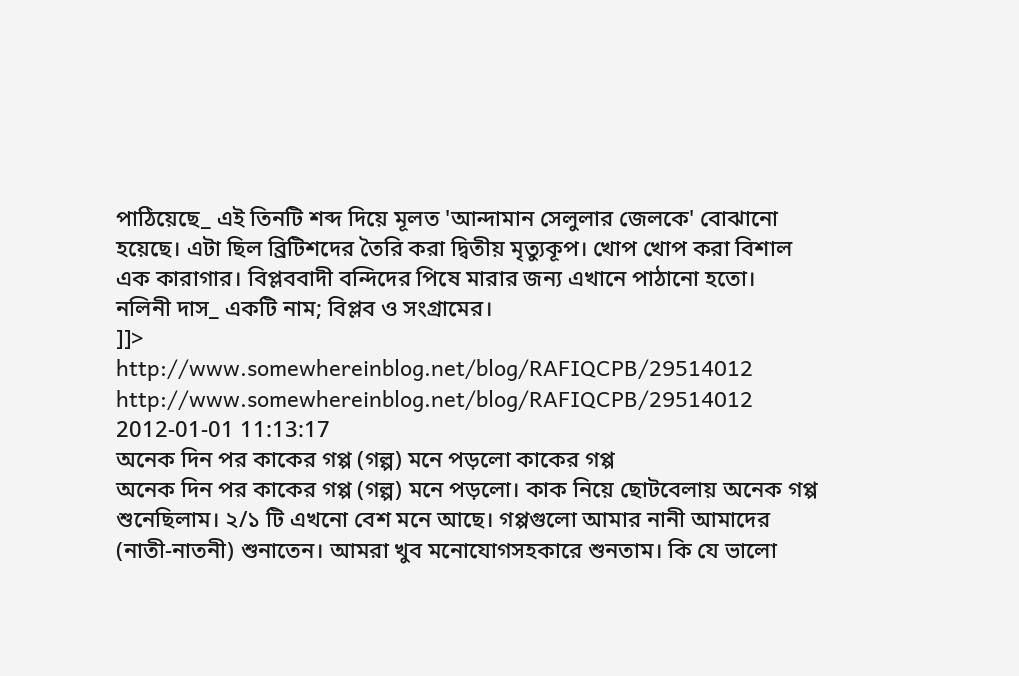পাঠিয়েছে_ এই তিনটি শব্দ দিয়ে মূলত 'আন্দামান সেলুলার জেলকে' বোঝানো হয়েছে। এটা ছিল ব্রিটিশদের তৈরি করা দ্বিতীয় মৃত্যুকূপ। খোপ খোপ করা বিশাল এক কারাগার। বিপ্লববাদী বন্দিদের পিষে মারার জন্য এখানে পাঠানো হতো।
নলিনী দাস_ একটি নাম; বিপ্লব ও সংগ্রামের।
]]>
http://www.somewhereinblog.net/blog/RAFIQCPB/29514012 http://www.somewhereinblog.net/blog/RAFIQCPB/29514012 2012-01-01 11:13:17
অনেক দিন পর কাকের গপ্প (গল্প) মনে পড়লো কাকের গপ্প
অনেক দিন পর কাকের গপ্প (গল্প) মনে পড়লো। কাক নিয়ে ছোটবেলায় অনেক গপ্প শুনেছিলাম। ২/১ টি এখনো বেশ মনে আছে। গপ্পগুলো আমার নানী আমাদের (নাতী-নাতনী) শুনাতেন। আমরা খুব মনোযোগসহকারে শুনতাম। কি যে ভালো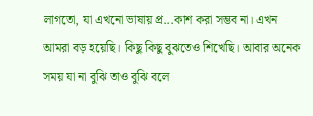লাগতো, যা এখনো ভাষায় প্র...কাশ করা সম্ভব না। এখন আমরা বড় হয়েছি। কিছু কিছু বুঝতেও শিখেছি। আবার অনেক সময় যা না বুঝি তাও বুঝি বলে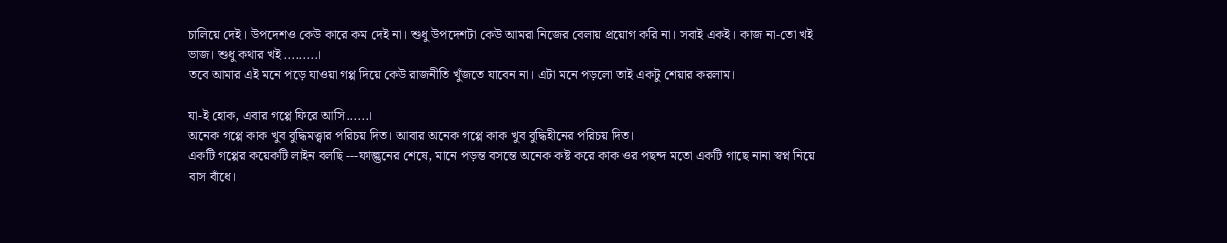চালিয়ে দেই। উপদেশও কেউ কারে কম দেই না। শুধু উপদেশটা কেউ আমরা নিজের বেলায় প্রয়োগ করি না। সবাই একই। কাজ না-তো খই ভাজ। শুধু কথার খই.........।
তবে আমার এই মনে পড়ে যাওয়া গপ্প দিয়ে কেউ রাজনীতি খুঁজতে যাবেন না। এটা মনে পড়লো তাই একটু শেয়ার করলাম।

যা-ই হোক, এবার গপ্পে ফিরে আসি......।
অনেক গপ্পে কাক খুব বুদ্ধিমত্ত্বার পরিচয় দিত। আবার অনেক গপ্পে কাক খুব বুদ্ধিহীনের পরিচয় দিত।
একটি গপ্পের কয়েকটি লাইন বলছি ---ফাল্গুনের শেষে, মানে পড়ন্ত বসন্তে অনেক কষ্ট করে কাক ওর পছন্দ মতো একটি গাছে নানা স্বপ্ন নিয়ে বাস বাঁধে।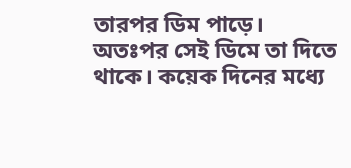তারপর ডিম পাড়ে। অতঃপর সেই ডিমে তা দিতে থাকে। কয়েক দিনের মধ্যে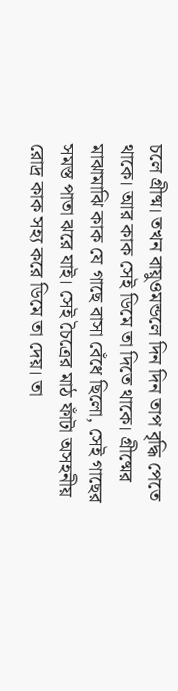চলে গ্রীষ্ম। তখন বায়ুওমন্ডলে দিন দিন তাপ বৃদ্ধি পেতে থাকে। আর কাক সেই ডিমে তা দিতে থাকে। গ্রীষ্মের মাঝামাঝি কাক যে গাছে বাসা বেঁধে ছিলো, সেই গাছের সমস্ত পাতা ঝরে যাই। সেই চৈত্রের মাঠ ফাঁটা অসহনীয় রোদ্র কাক সহ্য করে ডিমে তা দেয়। তা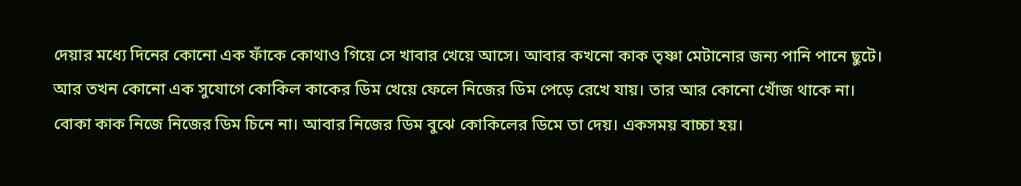দেয়ার মধ্যে দিনের কোনো এক ফাঁকে কোথাও গিয়ে সে খাবার খেয়ে আসে। আবার কখনো কাক তৃষ্ণা মেটানোর জন্য পানি পানে ছুটে। আর তখন কোনো এক সুযোগে কোকিল কাকের ডিম খেয়ে ফেলে নিজের ডিম পেড়ে রেখে যায়। তার আর কোনো খোঁজ থাকে না।
বোকা কাক নিজে নিজের ডিম চিনে না। আবার নিজের ডিম বুঝে কোকিলের ডিমে তা দেয়। একসময় বাচ্চা হয়।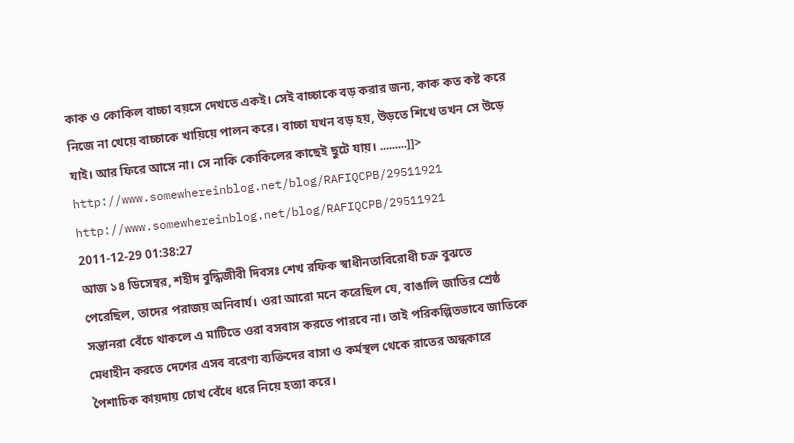কাক ও কোকিল বাচ্চা বয়সে দেখতে একই। সেই বাচ্চাকে বড় করার জন্য, কাক কত কষ্ট করে নিজে না খেয়ে বাচ্চাকে খায়িয়ে পালন করে। বাচ্চা যখন বড় হয়, উড়তে শিখে তখন সে উড়ে যাই। আর ফিরে আসে না। সে নাকি কোকিলের কাছেই ছুটে যায়। .........]]>
http://www.somewhereinblog.net/blog/RAFIQCPB/29511921 http://www.somewhereinblog.net/blog/RAFIQCPB/29511921 2011-12-29 01:38:27
আজ ১৪ ডিসেম্বর, শহীদ বুদ্ধিজীবী দিবসঃ শেখ রফিক স্বাধীনতাবিরোধী চক্র বুঝতে পেরেছিল, তাদের পরাজয় অনিবার্য। ওরা আরো মনে করেছিল যে, বাঙালি জাতির শ্রেষ্ঠ সন্তানরা বেঁচে থাকলে এ মাটিতে ওরা বসবাস করতে পারবে না। তাই পরিকল্পিতভাবে জাতিকে মেধাহীন করতে দেশের এসব বরেণ্য ব্যক্তিদের বাসা ও কর্মস্থল থেকে রাতের অন্ধকারে পৈশাচিক কায়দায় চোখ বেঁধে ধরে নিয়ে হত্যা করে।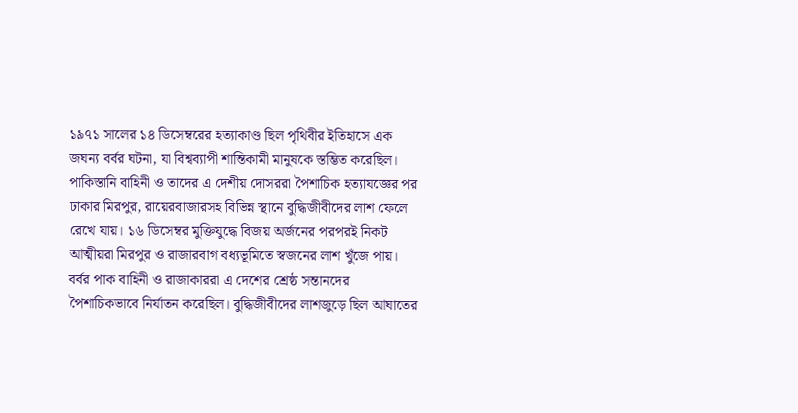১৯৭১ সালের ১৪ ডিসেম্বরের হত্যাকাণ্ড ছিল পৃথিবীর ইতিহাসে এক জঘন্য বর্বর ঘটনা, যা বিশ্বব্যাপী শান্তিকামী মানুষকে স্তম্ভিত করেছিল। পাকিস্তানি বাহিনী ও তাদের এ দেশীয় দোসররা পৈশাচিক হত্যাযজ্ঞের পর ঢাকার মিরপুর, রায়েরবাজারসহ বিভিন্ন স্থানে বুদ্ধিজীবীদের লাশ ফেলে রেখে যায়। ১৬ ডিসেম্বর মুক্তিযুদ্ধে বিজয় অর্জনের পরপরই নিকট আত্মীয়রা মিরপুর ও রাজারবাগ বধ্যভূমিতে স্বজনের লাশ খুঁজে পায়। বর্বর পাক বাহিনী ও রাজাকাররা এ দেশের শ্রেষ্ঠ সন্তানদের পৈশাচিকভাবে নির্যাতন করেছিল। বুদ্ধিজীবীদের লাশজুড়ে ছিল আঘাতের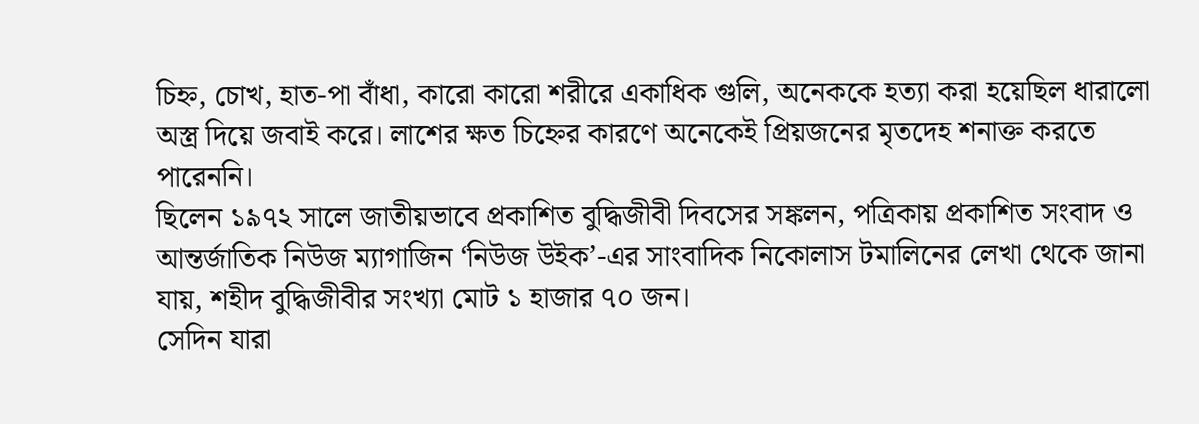চিহ্ন, চোখ, হাত-পা বাঁধা, কারো কারো শরীরে একাধিক গুলি, অনেককে হত্যা করা হয়েছিল ধারালো অস্ত্র দিয়ে জবাই করে। লাশের ক্ষত চিহ্নের কারণে অনেকেই প্রিয়জনের মৃতদেহ শনাক্ত করতে পারেননি।
ছিলেন ১৯৭২ সালে জাতীয়ভাবে প্রকাশিত বুদ্ধিজীবী দিবসের সঙ্কলন, পত্রিকায় প্রকাশিত সংবাদ ও আন্তর্জাতিক নিউজ ম্যাগাজিন ‘নিউজ উইক’-এর সাংবাদিক নিকোলাস টমালিনের লেখা থেকে জানা যায়, শহীদ বুদ্ধিজীবীর সংখ্যা মোট ১ হাজার ৭০ জন।
সেদিন যারা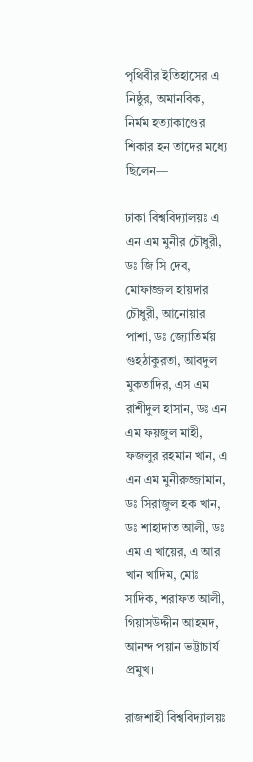পৃথিবীর ইতিহাসের এ নিষ্ঠুর, অমানবিক, নির্মম হত্যাকাণ্ডের শিকার হন তাদের মধ্যে ছিলেন—

ঢাকা বিশ্ববিদ্যালয়ঃ এ এন এম মুনীর চৌধুরী, ডঃ জি সি দেব, মোফাজ্জল হায়দার চৌধুরী, আনোয়ার পাশা, ডঃ জ্যোতির্ময় গুহঠাকুরতা, আবদুল মুকতাদির, এস এম রাশীদুল হাসান, ডঃ এন এম ফয়জুল মাহী, ফজলুর রহমান খান, এ এন এম মুনীরুজ্জামান, ডঃ সিরাজুল হক খান, ডঃ শাহাদাত আলী, ডঃ এম এ খায়ের, এ আর খান খাদিম, মোঃ সাদিক, শরাফত আলী, গিয়াসউদ্দীন আহমদ, আনন্দ পয়ান ভট্টাচার্য প্রমুখ।

রাজশাহী বিশ্ববিদ্যালয়ঃ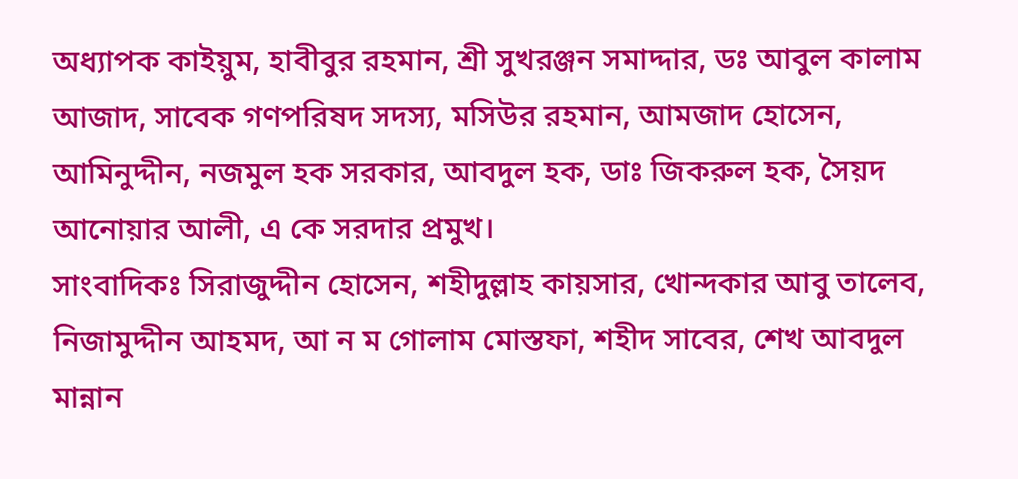অধ্যাপক কাইয়ুম, হাবীবুর রহমান, শ্রী সুখরঞ্জন সমাদ্দার, ডঃ আবুল কালাম আজাদ, সাবেক গণপরিষদ সদস্য, মসিউর রহমান, আমজাদ হোসেন, আমিনুদ্দীন, নজমুল হক সরকার, আবদুল হক, ডাঃ জিকরুল হক, সৈয়দ আনোয়ার আলী, এ কে সরদার প্রমুখ।
সাংবাদিকঃ সিরাজুদ্দীন হোসেন, শহীদুল্লাহ কায়সার, খোন্দকার আবু তালেব, নিজামুদ্দীন আহমদ, আ ন ম গোলাম মোস্তফা, শহীদ সাবের, শেখ আবদুল মান্নান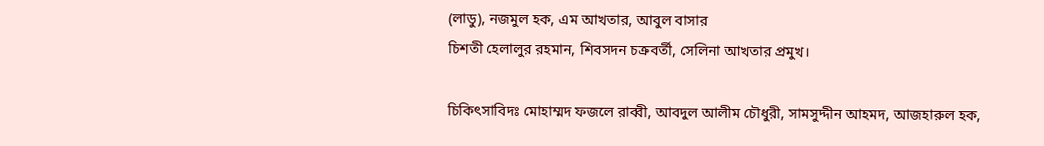(লাডু), নজমুল হক, এম আখতার, আবুল বাসার
চিশতী হেলালুর রহমান, শিবসদন চক্রবর্তী, সেলিনা আখতার প্রমুখ।

চিকিৎসাবিদঃ মোহাম্মদ ফজলে রাব্বী, আবদুল আলীম চৌধুরী, সামসুদ্দীন আহমদ, আজহারুল হক,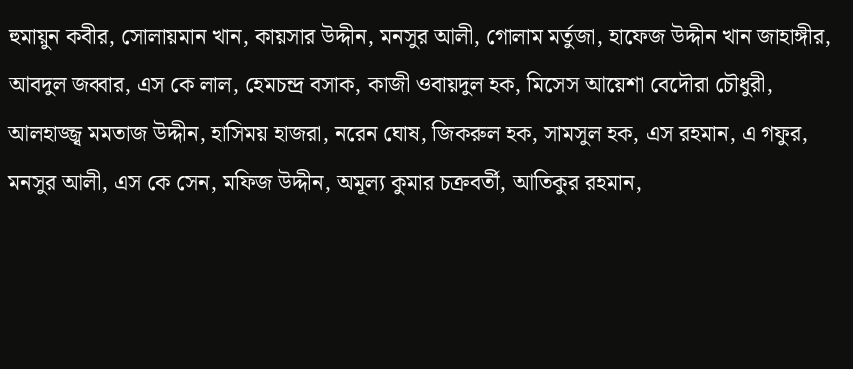হুমায়ুন কবীর, সোলায়মান খান, কায়সার উদ্দীন, মনসুর আলী, গোলাম মর্তুজা, হাফেজ উদ্দীন খান জাহাঙ্গীর, আবদুল জব্বার, এস কে লাল, হেমচন্দ্র বসাক, কাজী ওবায়দুল হক, মিসেস আয়েশা বেদৌরা চৌধুরী, আলহাজ্জ্ব মমতাজ উদ্দীন, হাসিময় হাজরা, নরেন ঘোষ, জিকরুল হক, সামসুল হক, এস রহমান, এ গফুর, মনসুর আলী, এস কে সেন, মফিজ উদ্দীন, অমূল্য কুমার চক্রবর্তী, আতিকুর রহমান,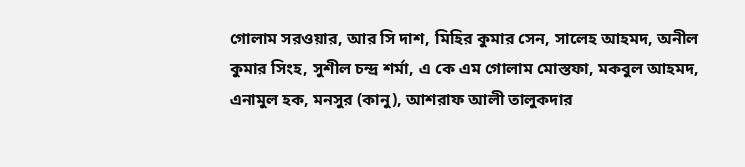গোলাম সরওয়ার, আর সি দাশ, মিহির কুমার সেন, সালেহ আহমদ, অনীল কুমার সিংহ, সুশীল চন্দ্র শর্মা, এ কে এম গোলাম মোস্তফা, মকবুল আহমদ, এনামুল হক, মনসুর (কানু), আশরাফ আলী তালুকদার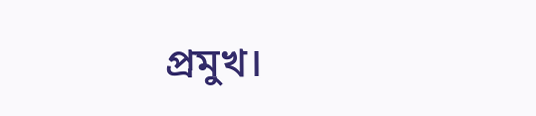প্রমুখ।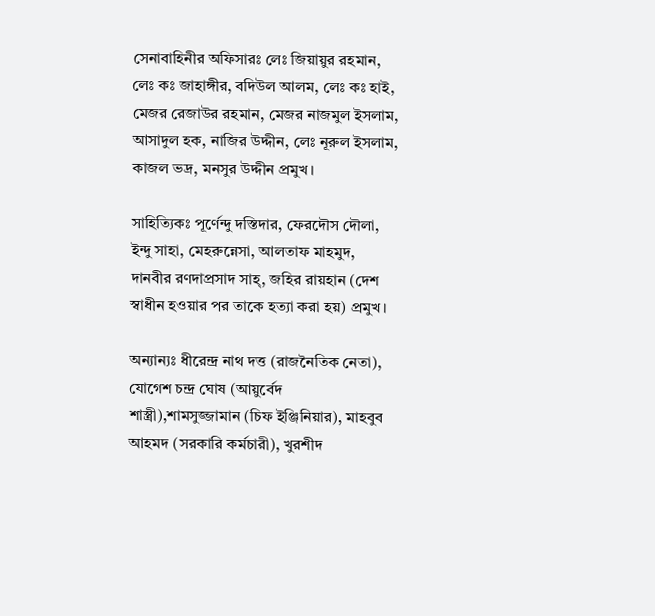সেনাবাহিনীর অফিসারঃ লেঃ জিয়ায়ুর রহমান, লেঃ কঃ জাহাঙ্গীর, বদিউল আলম, লেঃ কঃ হাই, মেজর রেজাউর রহমান, মেজর নাজমুল ইসলাম, আসাদুল হক, নাজির উদ্দীন, লেঃ নূরুল ইসলাম, কাজল ভদ্র, মনসুর উদ্দীন প্রমুখ।

সাহিত্যিকঃ পূর্ণেন্দু দস্তিদার, ফেরদৌস দৌলা, ইন্দু সাহা, মেহরুন্নেসা, আলতাফ মাহমুদ,
দানবীর রণদাপ্রসাদ সাহ্‌, জহির রায়হান (দেশ স্বাধীন হওয়ার পর তাকে হত্যা করা হয়) প্রমুখ।

অন্যান্যঃ ধীরেন্দ্র নাথ দত্ত (রাজনৈতিক নেতা), যোগেশ চন্দ্র ঘোষ (আয়ুর্বেদ শাস্ত্রী),শামসুজ্জামান (চিফ ইঞ্জিনিয়ার), মাহবুব আহমদ (সরকারি কর্মচারী), খুরশীদ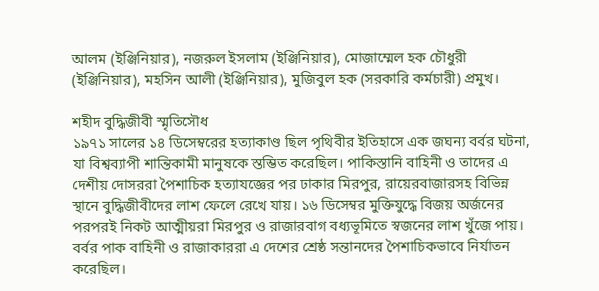আলম (ইঞ্জিনিয়ার), নজরুল ইসলাম (ইঞ্জিনিয়ার), মোজাম্মেল হক চৌধুরী (ইঞ্জিনিয়ার), মহসিন আলী (ইঞ্জিনিয়ার), মুজিবুল হক (সরকারি কর্মচারী) প্রমুখ।

শহীদ বুদ্ধিজীবী স্মৃতিসৌধ
১৯৭১ সালের ১৪ ডিসেম্বরের হত্যাকাণ্ড ছিল পৃথিবীর ইতিহাসে এক জঘন্য বর্বর ঘটনা, যা বিশ্বব্যাপী শান্তিকামী মানুষকে স্তম্ভিত করেছিল। পাকিস্তানি বাহিনী ও তাদের এ দেশীয় দোসররা পৈশাচিক হত্যাযজ্ঞের পর ঢাকার মিরপুর, রায়েরবাজারসহ বিভিন্ন স্থানে বুদ্ধিজীবীদের লাশ ফেলে রেখে যায়। ১৬ ডিসেম্বর মুক্তিযুদ্ধে বিজয় অর্জনের পরপরই নিকট আত্মীয়রা মিরপুর ও রাজারবাগ বধ্যভূমিতে স্বজনের লাশ খুঁজে পায়। বর্বর পাক বাহিনী ও রাজাকাররা এ দেশের শ্রেষ্ঠ সন্তানদের পৈশাচিকভাবে নির্যাতন করেছিল।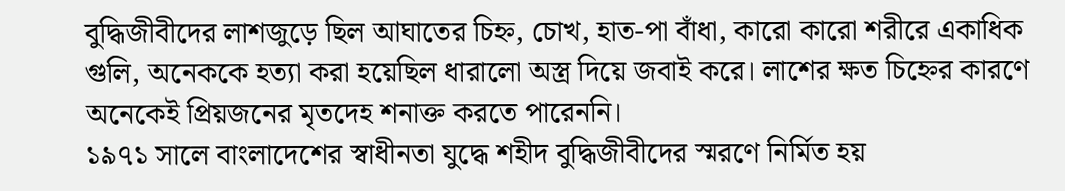বুদ্ধিজীবীদের লাশজুড়ে ছিল আঘাতের চিহ্ন, চোখ, হাত-পা বাঁধা, কারো কারো শরীরে একাধিক গুলি, অনেককে হত্যা করা হয়েছিল ধারালো অস্ত্র দিয়ে জবাই করে। লাশের ক্ষত চিহ্নের কারণে অনেকেই প্রিয়জনের মৃতদেহ শনাক্ত করতে পারেননি।
১৯৭১ সালে বাংলাদেশের স্বাধীনতা যুদ্ধে শহীদ বুদ্ধিজীবীদের স্মরণে নির্মিত হয়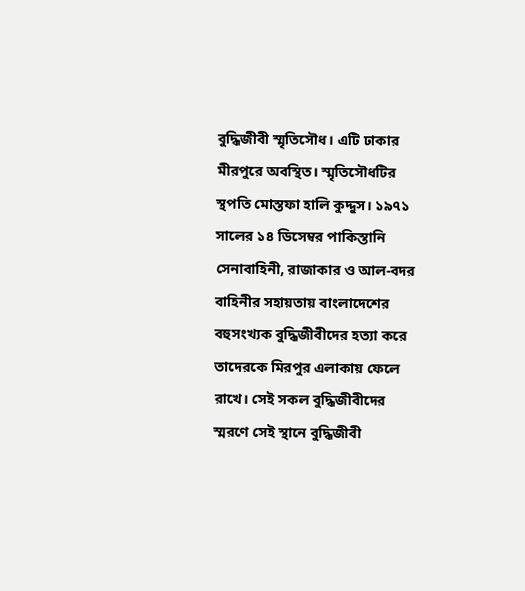বুদ্ধিজীবী স্মৃতিসৌধ। এটি ঢাকার মীরপুরে অবস্থিত। স্মৃতিসৌধটির স্থপতি মোস্তফা হালি কুদ্দুস। ১৯৭১ সালের ১৪ ডিসেম্বর পাকিস্তানি সেনাবাহিনী, রাজাকার ও আল-বদর বাহিনীর সহায়তায় বাংলাদেশের বহুসংখ্যক বুদ্ধিজীবীদের হত্যা করে তাদেরকে মিরপুর এলাকায় ফেলে রাখে। সেই সকল বুদ্ধিজীবীদের স্মরণে সেই স্থানে বুদ্ধিজীবী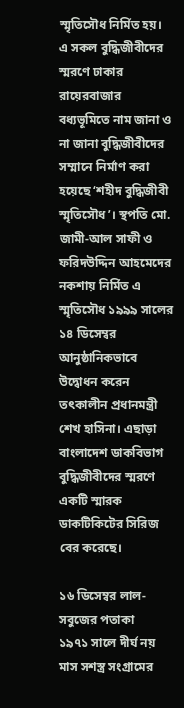স্মৃতিসৌধ নির্মিত হয়।
এ সকল বুদ্ধিজীবীদের স্মরণে ঢাকার রায়েরবাজার বধ্যভূমিতে নাম জানা ও না জানা বুদ্ধিজীবীদের সম্মানে নির্মাণ করা হয়েছে ‘শহীদ বুদ্ধিজীবী স্মৃতিসৌধ’। স্থপতি মো. জামী-আল সাফী ও ফরিদউদ্দিন আহমেদের নকশায় নির্মিত এ স্মৃতিসৌধ ১৯৯৯ সালের ১৪ ডিসেম্বর আনুষ্ঠানিকভাবে উদ্বোধন করেন তৎকালীন প্রধানমন্ত্রী শেখ হাসিনা। এছাড়া বাংলাদেশ ডাকবিভাগ বুদ্ধিজীবীদের স্মরণে একটি স্মারক ডাকটিকিটের সিরিজ বের করেছে।

১৬ ডিসেম্বর লাল-সবুজের পতাকা
১৯৭১ সালে দীর্ঘ নয় মাস সশস্ত্র সংগ্রামের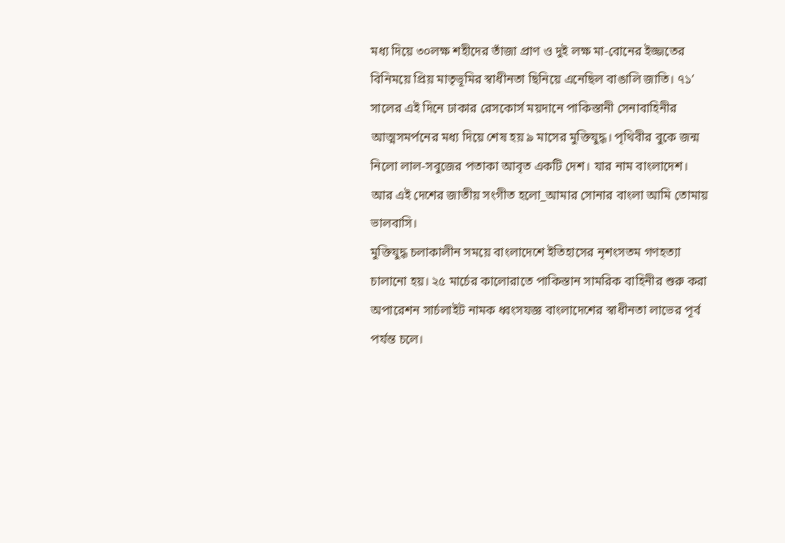মধ্য দিয়ে ৩০লক্ষ শহীদের তাঁজা প্রাণ ও দুই লক্ষ মা-বোনের ইজ্জতের বিনিময়ে প্রিয় মাতৃভূমির স্বাধীনতা ছিনিয়ে এনেছিল বাঙালি জাতি। ৭১’ সালের এই দিনে ঢাকার রেসকোর্স ময়দানে পাকিস্তানী সেনাবাহিনীর আত্মসমর্পনের মধ্য দিয়ে শেষ হয় ৯ মাসের মুক্তিযুদ্ধ। পৃথিবীর বুকে জন্ম নিলো লাল-সবুজের পতাকা আবৃত একটি দেশ। যার নাম বাংলাদেশ। আর এই দেশের জাতীয় সংগীত হলো_আমার সোনার বাংলা আমি তোমায় ভালবাসি।
মুক্তিযুদ্ধ চলাকালীন সময়ে বাংলাদেশে ইতিহাসের নৃশংসতম গণহত্যা চালানো হয়। ২৫ মার্চের কালোরাতে পাকিস্তান সামরিক বাহিনীর শুরু করা অপারেশন সার্চলাইট নামক ধ্বংসযজ্ঞ বাংলাদেশের স্বাধীনতা লাভের পূর্ব পর্যন্ত চলে।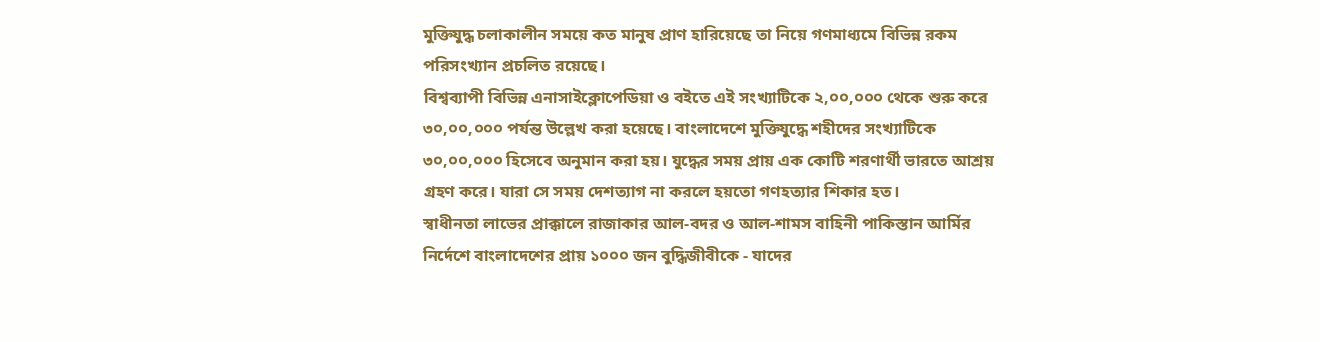মুক্তিযুদ্ধ চলাকালীন সময়ে কত মানুষ প্রাণ হারিয়েছে তা নিয়ে গণমাধ্যমে বিভিন্ন রকম পরিসংখ্যান প্রচলিত রয়েছে।
বিশ্বব্যাপী বিভিন্ন এনাসাইক্লোপেডিয়া ও বইতে এই সংখ্যাটিকে ২,০০,০০০ থেকে শুরু করে ৩০,০০,০০০ পর্যন্ত উল্লেখ করা হয়েছে। বাংলাদেশে মুক্তিযুদ্ধে শহীদের সংখ্যাটিকে ৩০,০০,০০০ হিসেবে অনুমান করা হয়। যুদ্ধের সময় প্রায় এক কোটি শরণার্থী ভারতে আশ্রয় গ্রহণ করে। যারা সে সময় দেশত্যাগ না করলে হয়তো গণহত্যার শিকার হত।
স্বাধীনতা লাভের প্রাক্কালে রাজাকার আল-বদর ও আল-শামস বাহিনী পাকিস্তান আর্মির নির্দেশে বাংলাদেশের প্রায় ১০০০ জন বুদ্ধিজীবীকে - যাদের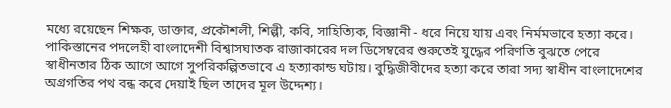মধ্যে রয়েছেন শিক্ষক, ডাক্তার, প্রকৌশলী, শিল্পী, কবি, সাহিত্যিক, বিজ্ঞানী - ধরে নিয়ে যায় এবং নির্মমভাবে হত্যা করে।
পাকিস্তানের পদলেহী বাংলাদেশী বিশ্বাসঘাতক রাজাকারের দল ডিসেম্বরের শুরুতেই যুদ্ধের পরিণতি বুঝতে পেরে স্বাধীনতার ঠিক আগে আগে সুপরিকল্পিতভাবে এ হত্যাকান্ড ঘটায়। বুদ্ধিজীবীদের হত্যা করে তারা সদ্য স্বাধীন বাংলাদেশের অগ্রগতির পথ বন্ধ করে দেয়াই ছিল তাদের মূল উদ্দেশ্য।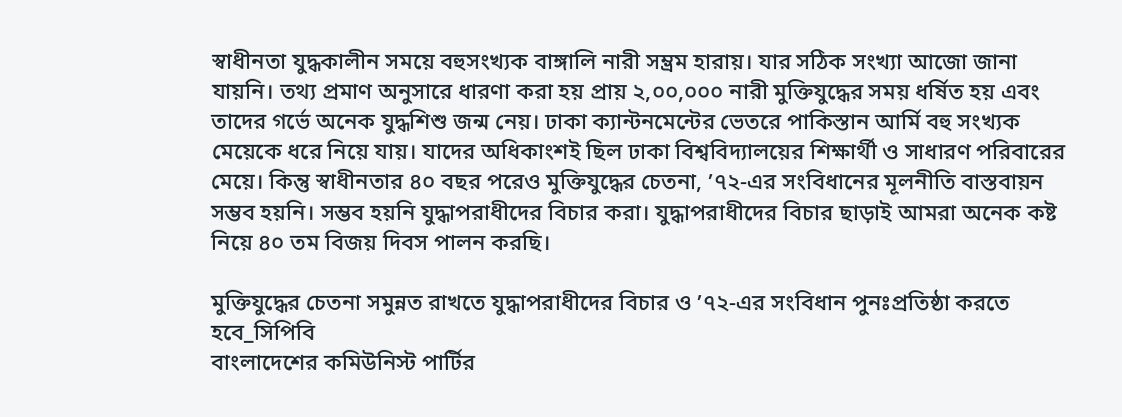স্বাধীনতা যুদ্ধকালীন সময়ে বহুসংখ্যক বাঙ্গালি নারী সম্ভ্রম হারায়। যার সঠিক সংখ্যা আজো জানা যায়নি। তথ্য প্রমাণ অনুসারে ধারণা করা হয় প্রায় ২,০০,০০০ নারী মুক্তিযুদ্ধের সময় ধর্ষিত হয় এবং তাদের গর্ভে অনেক যুদ্ধশিশু জন্ম নেয়। ঢাকা ক্যান্টনমেন্টের ভেতরে পাকিস্তান আর্মি বহু সংখ্যক মেয়েকে ধরে নিয়ে যায়। যাদের অধিকাংশই ছিল ঢাকা বিশ্ববিদ্যালয়ের শিক্ষার্থী ও সাধারণ পরিবারের মেয়ে। কিন্তু স্বাধীনতার ৪০ বছর পরেও মুক্তিযুদ্ধের চেতনা, ’৭২-এর সংবিধানের মূলনীতি বাস্তবায়ন সম্ভব হয়নি। সম্ভব হয়নি যুদ্ধাপরাধীদের বিচার করা। যুদ্ধাপরাধীদের বিচার ছাড়াই আমরা অনেক কষ্ট নিয়ে ৪০ তম বিজয় দিবস পালন করছি।

মুক্তিযুদ্ধের চেতনা সমুন্নত রাখতে যুদ্ধাপরাধীদের বিচার ও ’৭২-এর সংবিধান পুনঃপ্রতিষ্ঠা করতে হবে_সিপিবি
বাংলাদেশের কমিউনিস্ট পার্টির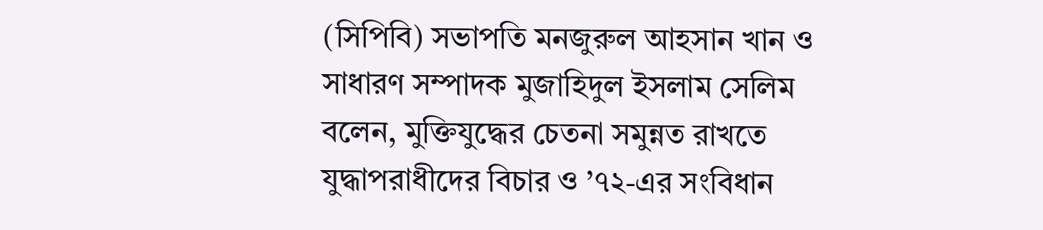(সিপিবি) সভাপতি মনজুরুল আহসান খান ও সাধারণ সম্পাদক মুজাহিদুল ইসলাম সেলিম বলেন, মুক্তিযুদ্ধের চেতনা সমুন্নত রাখতে যুদ্ধাপরাধীদের বিচার ও ’৭২-এর সংবিধান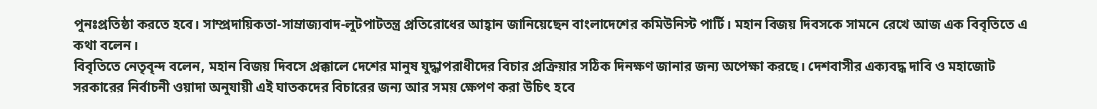পুনঃপ্রতিষ্ঠা করতে হবে। সাম্প্রদায়িকতা-সাম্রাজ্যবাদ-লুটপাটতন্ত্র প্রতিরোধের আহ্বান জানিয়েছেন বাংলাদেশের কমিউনিস্ট পার্টি। মহান বিজয় দিবসকে সামনে রেখে আজ এক বিবৃতিতে এ কথা বলেন।
বিবৃতিতে নেতৃবৃন্দ বলেন, মহান বিজয় দিবসে প্রক্কালে দেশের মানুষ যুদ্ধাপরাধীদের বিচার প্রক্রিয়ার সঠিক দিনক্ষণ জানার জন্য অপেক্ষা করছে। দেশবাসীর এক্যবদ্ধ দাবি ও মহাজোট সরকারের নির্বাচনী ওয়াদা অনুযায়ী এই ঘাতকদের বিচারের জন্য আর সময় ক্ষেপণ করা উচিৎ হবে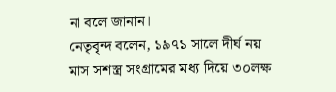না বলে জানান।
নেতৃবৃন্দ বলেন, ১৯৭১ সালে দীর্ঘ নয় মাস সশস্ত্র সংগ্রামের মধ্য দিয়ে ৩০লক্ষ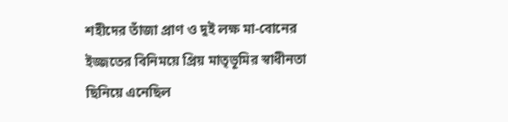শহীদের তাঁজা প্রাণ ও দুই লক্ষ মা-বোনের ইজ্জতের বিনিময়ে প্রিয় মাতৃভূমির স্বাধীনতা ছিনিয়ে এনেছিল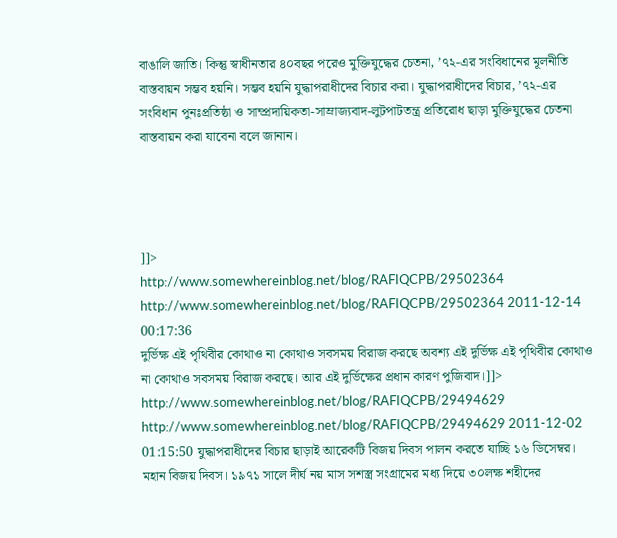বাঙালি জাতি। কিন্তু স্বাধীনতার ৪০বছর পরেও মুক্তিযুদ্ধের চেতনা, ’৭২-এর সংবিধানের মূলনীতি বাস্তবায়ন সম্ভব হয়নি। সম্ভব হয়নি যুদ্ধাপরাধীদের বিচার করা। যুদ্ধাপরাধীদের বিচার, ’৭২-এর সংবিধান পুনঃপ্রতিষ্ঠা ও সাম্প্রদায়িকতা-সাম্রাজ্যবাদ-লুটপাটতন্ত্র প্রতিরোধ ছাড়া মুক্তিযুদ্ধের চেতনা বাস্তবায়ন করা যাবেনা বলে জানান।




]]>
http://www.somewhereinblog.net/blog/RAFIQCPB/29502364 http://www.somewhereinblog.net/blog/RAFIQCPB/29502364 2011-12-14 00:17:36
দুর্ভিক্ষ এই পৃথিবীর কোথাও না কোথাও সবসময় বিরাজ করছে অবশ্য এই দুর্ভিক্ষ এই পৃথিবীর কোথাও না কোথাও সবসময় বিরাজ করছে। আর এই দুর্ভিক্ষের প্রধান কারণ পুজিবাদ।]]> http://www.somewhereinblog.net/blog/RAFIQCPB/29494629 http://www.somewhereinblog.net/blog/RAFIQCPB/29494629 2011-12-02 01:15:50 যুদ্ধাপরাধীদের বিচার ছাড়াই আরেকটি বিজয় দিবস পালন করতে যাচ্ছি ১৬ ডিসেম্বর। মহান বিজয় দিবস। ১৯৭১ সালে দীর্ঘ নয় মাস সশস্ত্র সংগ্রামের মধ্য দিয়ে ৩০লক্ষ শহীদের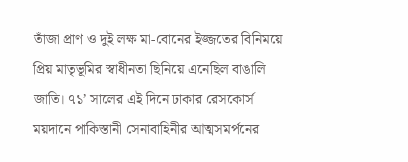তাঁজা প্রাণ ও দুই লক্ষ মা-বোনের ইজ্জতের বিনিময়ে প্রিয় মাতৃভূমির স্বাধীনতা ছিনিয়ে এনেছিল বাঙালি জাতি। ৭১’ সালের এই দিনে ঢাকার রেসকোর্স ময়দানে পাকিস্তানী সেনাবাহিনীর আত্মসমর্পনের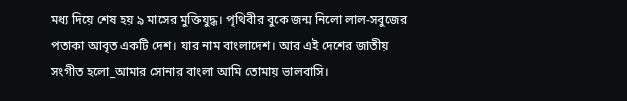মধ্য দিয়ে শেষ হয় ৯ মাসের মুক্তিযুদ্ধ। পৃথিবীর বুকে জন্ম নিলো লাল-সবুজের পতাকা আবৃত একটি দেশ। যার নাম বাংলাদেশ। আর এই দেশের জাতীয় সংগীত হলো_আমার সোনার বাংলা আমি তোমায় ভালবাসি।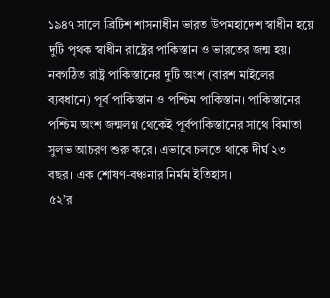১৯৪৭ সালে ব্রিটিশ শাসনাধীন ভারত উপমহাদেশ স্বাধীন হয়ে দুটি পৃথক স্বাধীন রাষ্ট্রের পাকিস্তান ও ভারতের জন্ম হয়। নবগঠিত রাষ্ট্র পাকিস্তানের দুটি অংশ (বারশ মাইলের ব্যবধানে) পূর্ব পাকিস্তান ও পশ্চিম পাকিস্তান। পাকিস্তানের পশ্চিম অংশ জন্মলগ্ন থেকেই পূর্বপাকিস্তানের সাথে বিমাতা সুলভ আচরণ শুরু করে। এভাবে চলতে থাকে দীর্ঘ ২৩ বছর। এক শোষণ-বঞ্চনার নির্মম ইতিহাস।
৫২’র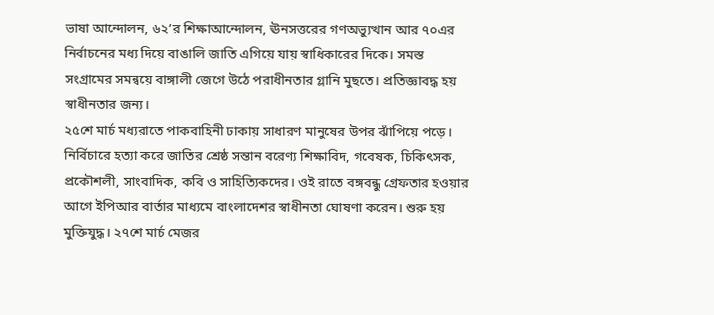ভাষা আন্দোলন, ৬২’র শিক্ষাআন্দোলন, ঊনসত্তরের গণঅভ্যুত্থান আর ৭০এর নির্বাচনের মধ্য দিয়ে বাঙালি জাতি এগিয়ে যায় স্বাধিকারের দিকে। সমস্ত সংগ্রামের সমন্বয়ে বাঙ্গালী জেগে উঠে পরাধীনতার গ্লানি মুছতে। প্রতিজ্ঞাবদ্ধ হয় স্বাধীনতার জন্য।
২৫শে মার্চ মধ্যরাতে পাকবাহিনী ঢাকায় সাধারণ মানুষের উপর ঝাঁপিয়ে পড়ে। নির্বিচারে হত্যা করে জাতির শ্রেষ্ঠ সন্তান বরেণ্য শিক্ষাবিদ, গবেষক, চিকিৎসক, প্রকৌশলী, সাংবাদিক, কবি ও সাহিত্যিকদের। ওই রাতে বঙ্গবন্ধু গ্রেফতার হওয়ার আগে ইপিআর বার্তার মাধ্যমে বাংলাদেশর স্বাধীনতা ঘোষণা করেন। শুরু হয় মুক্তিযুদ্ধ। ২৭শে মার্চ মেজর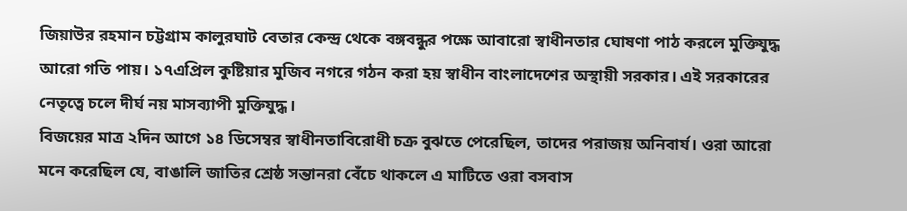জিয়াউর রহমান চট্টগ্রাম কালুরঘাট বেতার কেন্দ্র থেকে বঙ্গবন্ধুর পক্ষে আবারো স্বাধীনতার ঘোষণা পাঠ করলে মুক্তিযুদ্ধ আরো গতি পায়। ১৭এপ্রিল কুষ্টিয়ার মুজিব নগরে গঠন করা হয় স্বাধীন বাংলাদেশের অস্থায়ী সরকার। এই সরকারের নেতৃত্বে চলে দীর্ঘ নয় মাসব্যাপী মুক্তিযুদ্ধ।
বিজয়ের মাত্র ২দিন আগে ১৪ ডিসেম্বর স্বাধীনতাবিরোধী চক্র বুঝতে পেরেছিল, তাদের পরাজয় অনিবার্য। ওরা আরো মনে করেছিল যে, বাঙালি জাতির শ্রেষ্ঠ সন্তানরা বেঁচে থাকলে এ মাটিতে ওরা বসবাস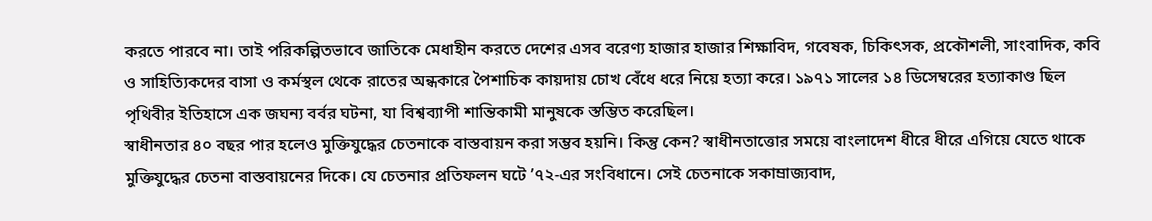করতে পারবে না। তাই পরিকল্পিতভাবে জাতিকে মেধাহীন করতে দেশের এসব বরেণ্য হাজার হাজার শিক্ষাবিদ, গবেষক, চিকিৎসক, প্রকৌশলী, সাংবাদিক, কবি ও সাহিত্যিকদের বাসা ও কর্মস্থল থেকে রাতের অন্ধকারে পৈশাচিক কায়দায় চোখ বেঁধে ধরে নিয়ে হত্যা করে। ১৯৭১ সালের ১৪ ডিসেম্বরের হত্যাকাণ্ড ছিল পৃথিবীর ইতিহাসে এক জঘন্য বর্বর ঘটনা, যা বিশ্বব্যাপী শান্তিকামী মানুষকে স্তম্ভিত করেছিল।
স্বাধীনতার ৪০ বছর পার হলেও মুক্তিযুদ্ধের চেতনাকে বাস্তবায়ন করা সম্ভব হয়নি। কিন্তু কেন? স্বাধীনতাত্তোর সময়ে বাংলাদেশ ধীরে ধীরে এগিয়ে যেতে থাকে মুক্তিযুদ্ধের চেতনা বাস্তবায়নের দিকে। যে চেতনার প্রতিফলন ঘটে ’৭২-এর সংবিধানে। সেই চেতনাকে সকাম্রাজ্যবাদ,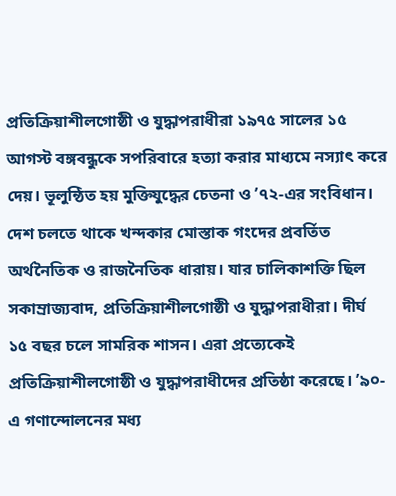প্রতিক্রিয়াশীলগোষ্ঠী ও যুদ্ধাপরাধীরা ১৯৭৫ সালের ১৫ আগস্ট বঙ্গবন্ধুকে সপরিবারে হত্যা করার মাধ্যমে নস্যাৎ করে দেয়। ভূলুন্ঠিত হয় মুক্তিযুদ্ধের চেতনা ও ’৭২-এর সংবিধান। দেশ চলতে থাকে খন্দকার মোস্তাক গংদের প্রবর্তিত অর্থনৈতিক ও রাজনৈতিক ধারায়। যার চালিকাশক্তি ছিল সকাম্রাজ্যবাদ, প্রতিক্রিয়াশীলগোষ্ঠী ও যুদ্ধাপরাধীরা। দীর্ঘ ১৫ বছর চলে সামরিক শাসন। এরা প্রত্যেকেই প্রতিক্রিয়াশীলগোষ্ঠী ও যুদ্ধাপরাধীদের প্রতিষ্ঠা করেছে। ’৯০-এ গণান্দোলনের মধ্য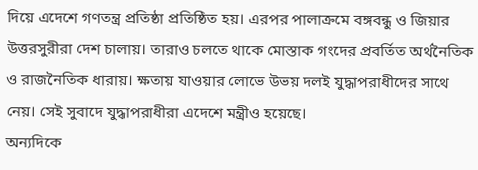দিয়ে এদেশে গণতন্ত্র প্রতিষ্ঠা প্রতিষ্ঠিত হয়। এরপর পালাক্রমে বঙ্গবন্ধু ও জিয়ার উত্তরসুরীরা দেশ চালায়। তারাও চলতে থাকে মোস্তাক গংদের প্রবর্তিত অর্থনৈতিক ও রাজনৈতিক ধারায়। ক্ষতায় যাওয়ার লোভে উভয় দলই যুদ্ধাপরাধীদের সাথে নেয়। সেই সুবাদে যুদ্ধাপরাধীরা এদেশে মন্ত্রীও হয়েছে।
অন্যদিকে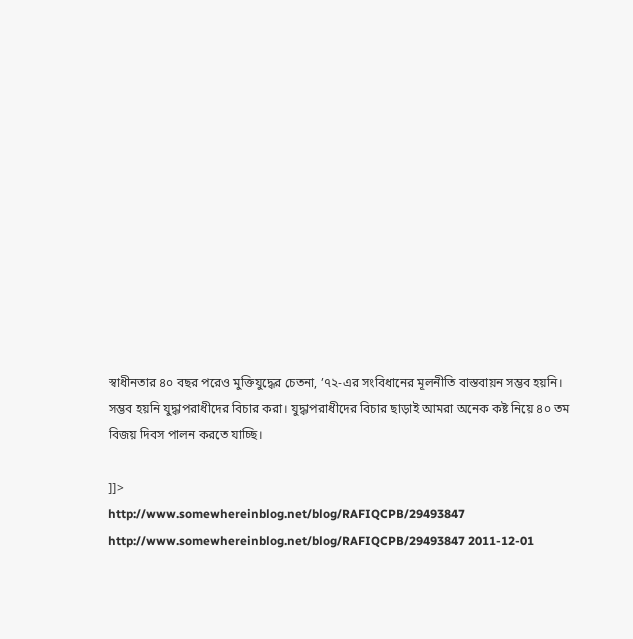স্বাধীনতার ৪০ বছর পরেও মুক্তিযুদ্ধের চেতনা, ’৭২-এর সংবিধানের মূলনীতি বাস্তবায়ন সম্ভব হয়নি। সম্ভব হয়নি যুদ্ধাপরাধীদের বিচার করা। যুদ্ধাপরাধীদের বিচার ছাড়াই আমরা অনেক কষ্ট নিয়ে ৪০ তম বিজয় দিবস পালন করতে যাচ্ছি।

]]>
http://www.somewhereinblog.net/blog/RAFIQCPB/29493847 http://www.somewhereinblog.net/blog/RAFIQCPB/29493847 2011-12-01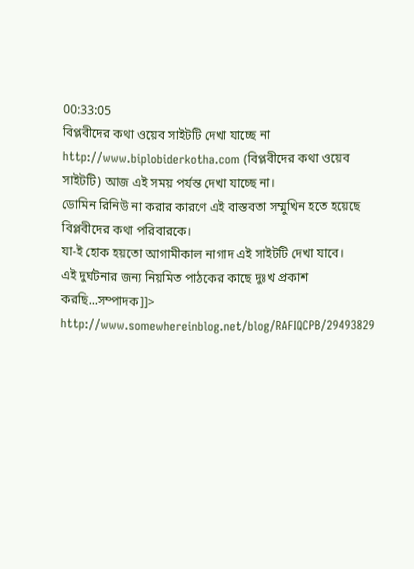00:33:05
বিপ্লবীদের কথা ওয়েব সাইটটি দেখা যাচ্ছে না http://www.biplobiderkotha.com (বিপ্লবীদের কথা ওয়েব সাইটটি) আজ এই সময় পর্যন্ত দেখা যাচ্ছে না।
ডোমিন রিনিউ না করার কারণে এই বাস্তবতা সম্মুখিন হতে হয়েছে বিপ্লবীদের কথা পরিবারকে।
যা-ই হোক হয়তো আগামীকাল নাগাদ এই সাইটটি দেখা যাবে।
এই দুর্ঘটনার জন্য নিয়মিত পাঠকের কাছে দুঃখ প্রকাশ করছি...সম্পাদক]]>
http://www.somewhereinblog.net/blog/RAFIQCPB/29493829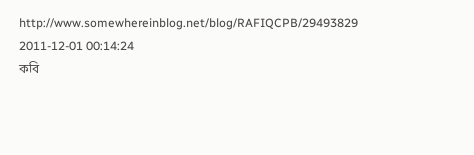http://www.somewhereinblog.net/blog/RAFIQCPB/29493829 2011-12-01 00:14:24
কবি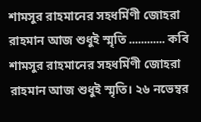শামসুর রাহমানের সহধর্মিণী জোহরা রাহমান আজ শুধুই স্মৃতি ............ কবি শামসুর রাহমানের সহধর্মিণী জোহরা রাহমান আজ শুধুই স্মৃতি। ২৬ নভেম্বর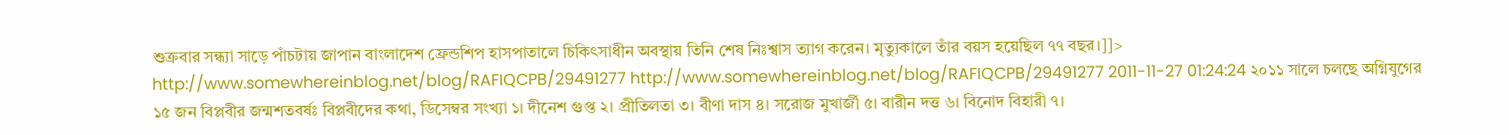শুক্রবার সন্ধ্যা সাড়ে পাঁচটায় জাপান বাংলাদেশ ফ্রেন্ডশিপ হাসপাতালে চিকিৎসাধীন অবস্থায় তিনি শেষ নিঃশ্বাস ত্যাগ করেন। মৃত্যুকালে তাঁর বয়স হয়েছিল ৭৭ বছর।]]> http://www.somewhereinblog.net/blog/RAFIQCPB/29491277 http://www.somewhereinblog.net/blog/RAFIQCPB/29491277 2011-11-27 01:24:24 ২০১১ সালে চলছে অগ্নিযুগের ১৫ জন বিপ্লবীর জন্মশতবর্ষঃ বিপ্লবীদের কথা, ডিসেম্বর সংখ্যা ১। দীনেশ গুপ্ত ২। প্রীতিলতা ৩। বীণা দাস ৪। সরোজ মুখার্জী ৫। বারীন দত্ত ৬। বিনোদ বিহারী ৭।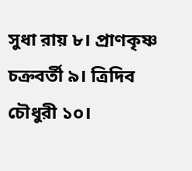সুধা রায় ৮। প্রাণকৃষ্ণ চক্রবর্তী ৯। ত্রিদিব চৌধুরী ১০।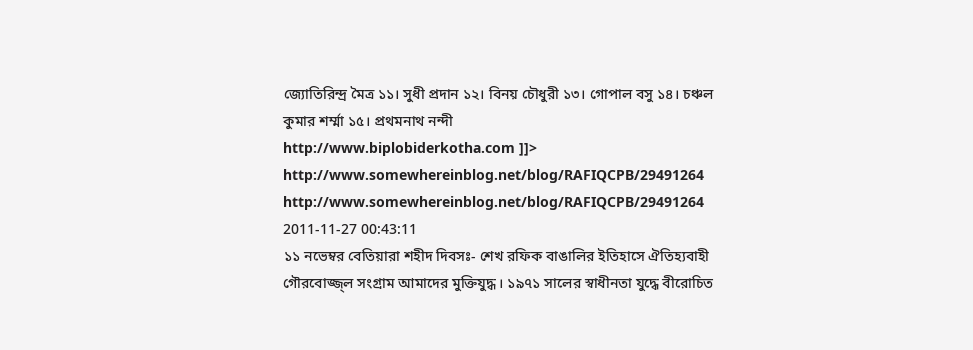জ্যোতিরিন্দ্র মৈত্র ১১। সুধী প্রদান ১২। বিনয় চৌধুরী ১৩। গোপাল বসু ১৪। চঞ্চল কুমার শর্ম্মা ১৫। প্রথমনাথ নন্দী
http://www.biplobiderkotha.com ]]>
http://www.somewhereinblog.net/blog/RAFIQCPB/29491264 http://www.somewhereinblog.net/blog/RAFIQCPB/29491264 2011-11-27 00:43:11
১১ নভেম্বর বেতিয়ারা শহীদ দিবসঃ- শেখ রফিক বাঙালির ইতিহাসে ঐতিহ্যবাহী গৌরবোজ্জ্ল সংগ্রাম আমাদের মুক্তিযুদ্ধ। ১৯৭১ সালের স্বাধীনতা যুদ্ধে বীরোচিত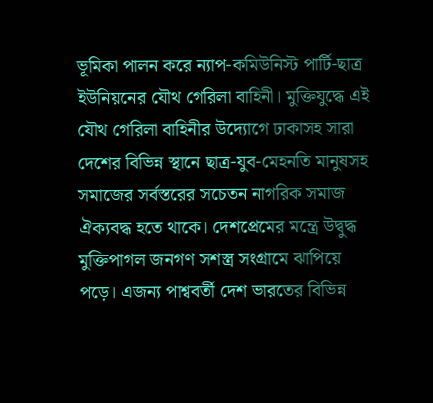ভূমিকা পালন করে ন্যাপ-কমিউনিস্ট পার্টি-ছাত্র ইউনিয়নের যৌথ গেরিলা বাহিনী। মুক্তিযুদ্ধে এই যৌথ গেরিলা বাহিনীর উদ্যোগে ঢাকাসহ সারা দেশের বিভিন্ন স্থানে ছাত্র-যুব-মেহনতি মানুষসহ সমাজের সর্বস্তরের সচেতন নাগরিক সমাজ ঐক্যবদ্ধ হতে থাকে। দেশপ্রেমের মন্ত্রে উদ্বুদ্ধ মুক্তিপাগল জনগণ সশস্ত্র সংগ্রামে ঝাপিয়ে পড়ে। এজন্য পাশ্ববর্তী দেশ ভারতের বিভিন্ন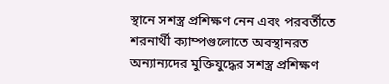স্থানে সশস্ত্র প্রশিক্ষণ নেন এবং পরবর্তীতে শরনার্থী ক্যাম্পগুলোতে অবস্থানরত অন্যান্যদের মুক্তিযুদ্ধের সশস্ত্র প্রশিক্ষণ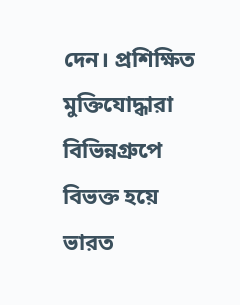দেন। প্রশিক্ষিত মুক্তিযোদ্ধারা বিভিন্নগ্রুপে বিভক্ত হয়ে ভারত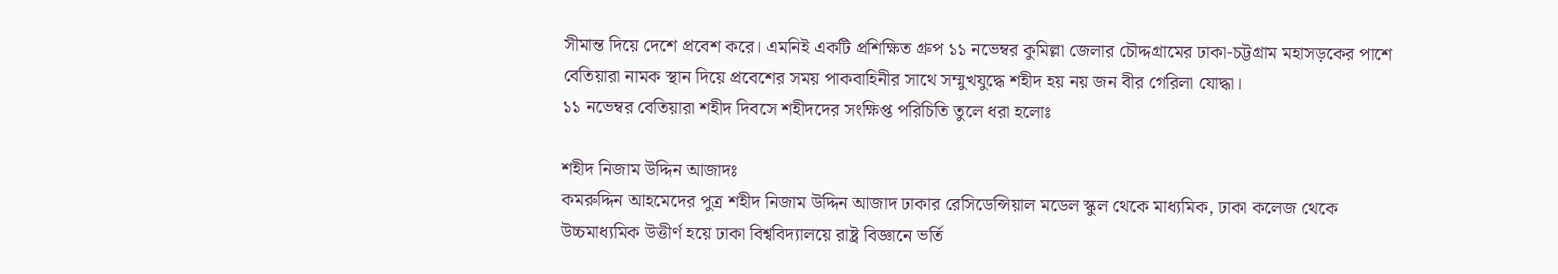সীমান্ত দিয়ে দেশে প্রবেশ করে। এমনিই একটি প্রশিক্ষিত গ্রুপ ১১ নভেম্বর কুমিল্লা জেলার চৌদ্দগ্রামের ঢাকা-চট্টগ্রাম মহাসড়কের পাশে বেতিয়ারা নামক স্থান দিয়ে প্রবেশের সময় পাকবাহিনীর সাথে সম্মুখযুদ্ধে শহীদ হয় নয় জন বীর গেরিলা যোদ্ধা।
১১ নভেম্বর বেতিয়ারা শহীদ দিবসে শহীদদের সংক্ষিপ্ত পরিচিতি তুলে ধরা হলোঃ

শহীদ নিজাম উদ্দিন আজাদঃ
কমরুদ্দিন আহমেদের পুত্র শহীদ নিজাম উদ্দিন আজাদ ঢাকার রেসিডেন্সিয়াল মডেল স্কুল থেকে মাধ্যমিক, ঢাকা কলেজ থেকে উচ্চমাধ্যমিক উত্তীর্ণ হয়ে ঢাকা বিশ্ববিদ্যালয়ে রাষ্ট্র বিজ্ঞানে ভর্তি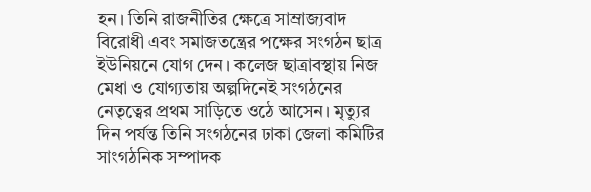হন। তিনি রাজনীতির ক্ষেত্রে সাম্রাজ্যবাদ বিরোধী এবং সমাজতন্ত্রের পক্ষের সংগঠন ছাত্র ইউনিয়নে যোগ দেন। কলেজ ছাত্রাবস্থায় নিজ মেধা ও যোগ্যতায় অল্পদিনেই সংগঠনের নেতৃত্বের প্রথম সাড়িতে ওঠে আসেন। মৃত্যুর দিন পর্যন্ত তিনি সংগঠনের ঢাকা জেলা কমিটির সাংগঠনিক সম্পাদক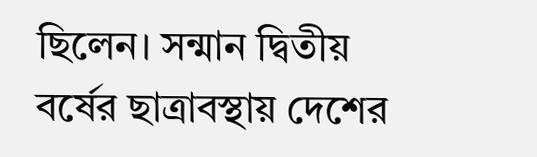ছিলেন। সন্মান দ্বিতীয় বর্ষের ছাত্রাবস্থায় দেশের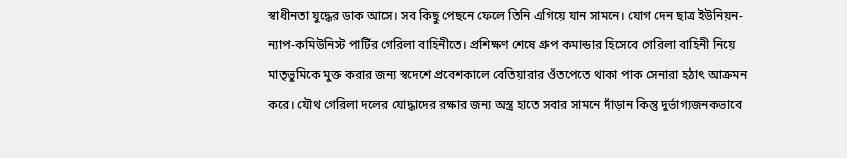স্বাধীনতা যুদ্ধের ডাক আসে। সব কিছু পেছনে ফেলে তিনি এগিয়ে যান সামনে। যোগ দেন ছাত্র ইউনিয়ন-ন্যাপ-কমিউনিস্ট পার্টির গেরিলা বাহিনীতে। প্রশিক্ষণ শেষে গ্রুপ কমান্ডার হিসেবে গেরিলা বাহিনী নিয়ে মাতৃভুমিকে মুক্ত করার জন্য স্বদেশে প্রবেশকালে বেতিয়ারার ওঁতপেতে থাকা পাক সেনারা হঠাৎ আক্রমন করে। যৌথ গেরিলা দলের যোদ্ধাদের রক্ষার জন্য অস্ত্র হাতে সবার সামনে দাঁড়ান কিন্তু দুর্ভাগ্যজনকভাবে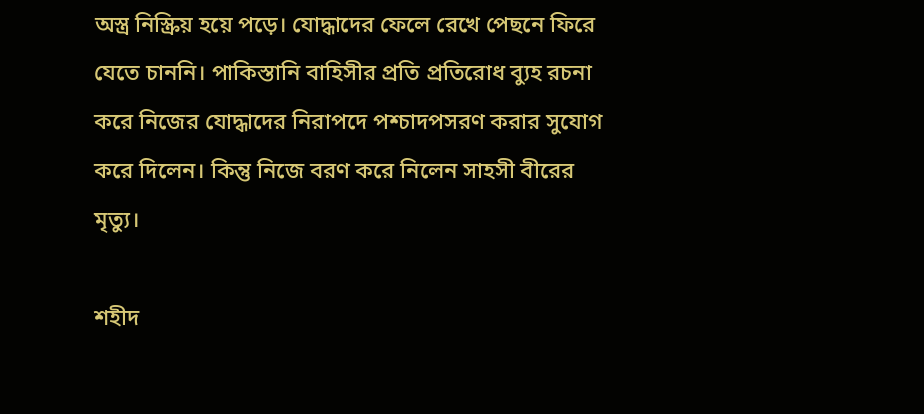অস্ত্র নিস্ক্রিয় হয়ে পড়ে। যোদ্ধাদের ফেলে রেখে পেছনে ফিরে যেতে চাননি। পাকিস্তানি বাহিসীর প্রতি প্রতিরোধ ব্যুহ রচনা করে নিজের যোদ্ধাদের নিরাপদে পশ্চাদপসরণ করার সুযোগ করে দিলেন। কিন্তু নিজে বরণ করে নিলেন সাহসী বীরের মৃত্যু।

শহীদ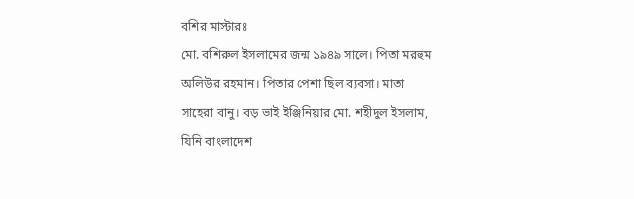বশির মাস্টারঃ
মো. বশিরুল ইসলামের জন্ম ১৯৪৯ সালে। পিতা মরহুম অলিউর রহমান। পিতার পেশা ছিল ব্যবসা। মাতা সাহেরা বানু। বড় ভাই ইঞ্জিনিয়ার মো. শহীদুল ইসলাম, যিনি বাংলাদেশ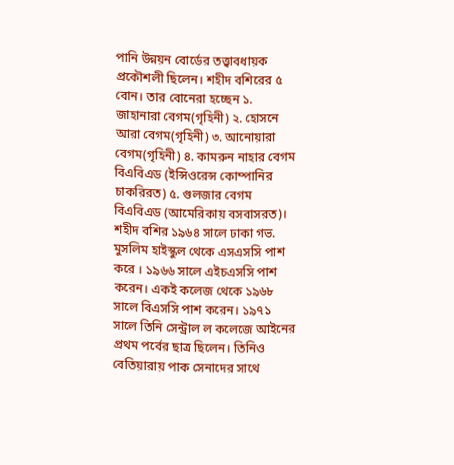পানি উন্নয়ন বোর্ডের তত্ত্বাবধায়ক প্রকৌশলী ছিলেন। শহীদ বশিরের ৫ বোন। তার বোনেরা হচ্ছেন ১. জাহানারা বেগম(গৃহিনী) ২. হোসনে আরা বেগম(গৃহিনী) ৩. আনোয়ারা বেগম(গৃহিনী) ৪. কামরুন নাহার বেগম বিএবিএড (ইন্সিওরেন্স কোম্পানির চাকরিরত) ৫. গুলজার বেগম বিএবিএড (আমেরিকায় বসবাসরত)।
শহীদ বশির ১৯৬৪ সালে ঢাকা গভ. মুসলিম হাইস্কুল থেকে এসএসসি পাশ করে । ১৯৬৬ সালে এইচএসসি পাশ করেন। একই কলেজ থেকে ১৯৬৮ সালে বিএসসি পাশ করেন। ১৯৭১ সালে তিনি সেন্ট্রাল ল কলেজে আইনের প্রথম পর্বের ছাত্র ছিলেন। তিনিও বেতিয়ারায় পাক সেনাদের সাথে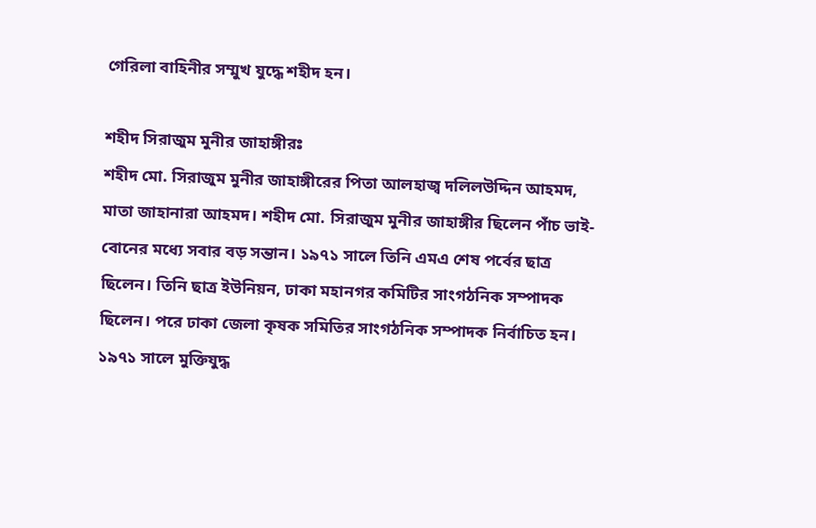গেরিলা বাহিনীর সম্মুখ যুদ্ধে শহীদ হন।

শহীদ সিরাজুম মুনীর জাহাঙ্গীরঃ
শহীদ মো. সিরাজুম মুনীর জাহাঙ্গীরের পিতা আলহাজ্ব দলিলউদ্দিন আহমদ, মাতা জাহানারা আহমদ। শহীদ মো. সিরাজুম মুনীর জাহাঙ্গীর ছিলেন পাঁচ ভাই-বোনের মধ্যে সবার বড় সন্তান। ১৯৭১ সালে তিনি এমএ শেষ পর্বের ছাত্র ছিলেন। তিনি ছাত্র ইউনিয়ন, ঢাকা মহানগর কমিটির সাংগঠনিক সম্পাদক ছিলেন। পরে ঢাকা জেলা কৃষক সমিতির সাংগঠনিক সম্পাদক নির্বাচিত হন।
১৯৭১ সালে মুক্তিযুদ্ধ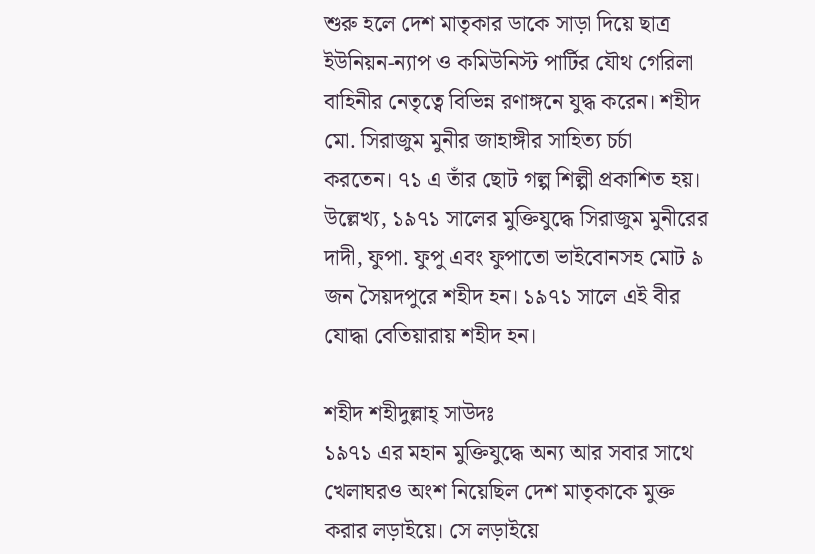শুরু হলে দেশ মাতৃকার ডাকে সাড়া দিয়ে ছাত্র ইউনিয়ন-ন্যাপ ও কমিউনিস্ট পার্টির যৌথ গেরিলা বাহিনীর নেতৃত্বে বিভিন্ন রণাঙ্গনে যুদ্ধ করেন। শহীদ মো. সিরাজুম মুনীর জাহাঙ্গীর সাহিত্য চর্চা করতেন। ৭১ এ তাঁর ছোট গল্প শিল্পী প্রকাশিত হয়। উল্লেখ্য, ১৯৭১ সালের মুক্তিযুদ্ধে সিরাজুম মুনীরের দাদী, ফুপা. ফুপু এবং ফুপাতো ভাইবোনসহ মোট ৯ জন সৈয়দপুরে শহীদ হন। ১৯৭১ সালে এই বীর যোদ্ধা বেতিয়ারায় শহীদ হন।

শহীদ শহীদুল্লাহ্ সাউদঃ
১৯৭১ এর মহান মুক্তিযুদ্ধে অন্য আর সবার সাথে খেলাঘরও অংশ নিয়েছিল দেশ মাতৃকাকে মুক্ত করার লড়াইয়ে। সে লড়াইয়ে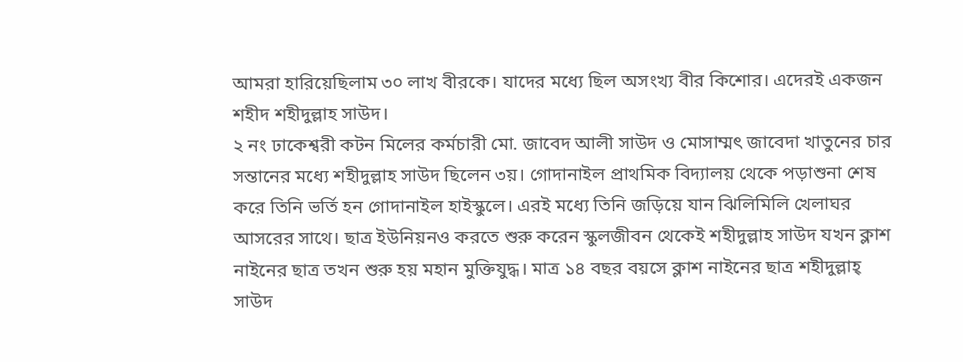আমরা হারিয়েছিলাম ৩০ লাখ বীরকে। যাদের মধ্যে ছিল অসংখ্য বীর কিশোর। এদেরই একজন শহীদ শহীদুল্লাহ সাউদ।
২ নং ঢাকেশ্বরী কটন মিলের কর্মচারী মো. জাবেদ আলী সাউদ ও মোসাম্মৎ জাবেদা খাতুনের চার সন্তানের মধ্যে শহীদুল্লাহ সাউদ ছিলেন ৩য়। গোদানাইল প্রাথমিক বিদ্যালয় থেকে পড়াশুনা শেষ করে তিনি ভর্তি হন গোদানাইল হাইস্কুলে। এরই মধ্যে তিনি জড়িয়ে যান ঝিলিমিলি খেলাঘর আসরের সাথে। ছাত্র ইউনিয়নও করতে শুরু করেন স্কুলজীবন থেকেই শহীদুল্লাহ সাউদ যখন ক্লাশ নাইনের ছাত্র তখন শুরু হয় মহান মুক্তিযুদ্ধ। মাত্র ১৪ বছর বয়সে ক্লাশ নাইনের ছাত্র শহীদুল্লাহ্ সাউদ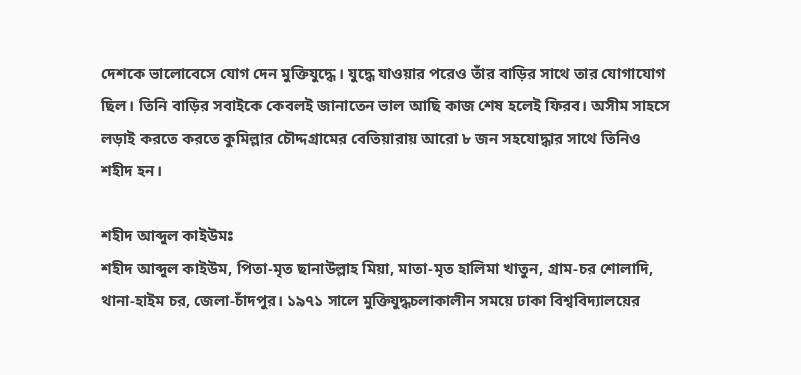দেশকে ভালোবেসে যোগ দেন মুক্তিযুদ্ধে। যুদ্ধে যাওয়ার পরেও তাঁর বাড়ির সাথে তার যোগাযোগ ছিল। তিনি বাড়ির সবাইকে কেবলই জানাতেন ভাল আছি কাজ শেষ হলেই ফিরব। অসীম সাহসে লড়াই করতে করতে কুমিল্লার চৌদ্দগ্রামের বেতিয়ারায় আরো ৮ জন সহযোদ্ধার সাথে তিনিও শহীদ হন।

শহীদ আব্দুল কাইউমঃ
শহীদ আব্দুল কাইউম, পিতা-মৃত ছানাউল্লাহ মিয়া, মাতা-মৃত হালিমা খাতুন, গ্রাম-চর শোলাদি, থানা-হাইম চর, জেলা-চাঁদপুর। ১৯৭১ সালে মুক্তিযুদ্ধচলাকালীন সময়ে ঢাকা বিশ্ববিদ্যালয়ের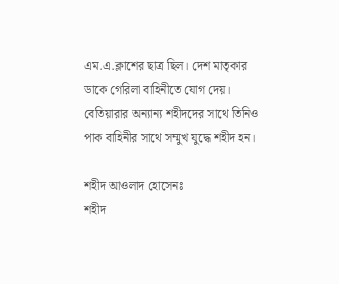এম.এ.ক্লাশের ছাত্র ছিল। দেশ মাতৃকার ডাকে গেরিলা বাহিনীতে যোগ দেয়। বেতিয়ারার অন্যান্য শহীদদের সাথে তিনিও পাক বাহিনীর সাথে সম্মুখ যুদ্ধে শহীদ হন।

শহীদ আওলাদ হোসেনঃ
শহীদ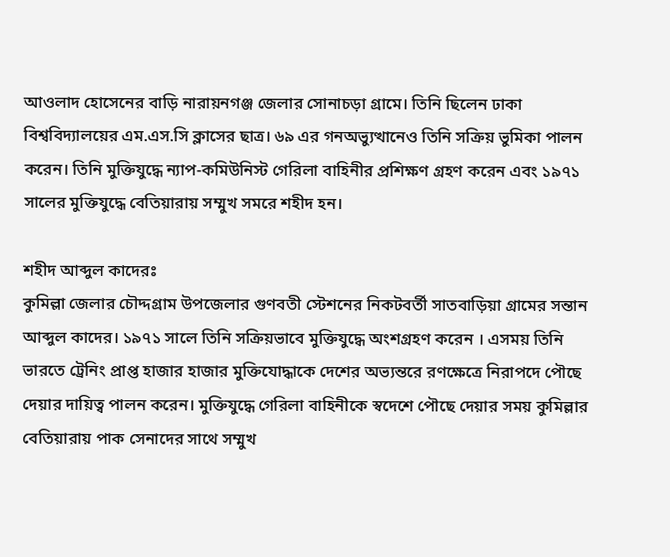আওলাদ হোসেনের বাড়ি নারায়নগঞ্জ জেলার সোনাচড়া গ্রামে। তিনি ছিলেন ঢাকা বিশ্ববিদ্যালয়ের এম.এস.সি ক্লাসের ছাত্র। ৬৯ এর গনঅভ্যুত্থানেও তিনি সক্রিয় ভুমিকা পালন করেন। তিনি মুক্তিযুদ্ধে ন্যাপ-কমিউনিস্ট গেরিলা বাহিনীর প্রশিক্ষণ গ্রহণ করেন এবং ১৯৭১ সালের মুক্তিযুদ্ধে বেতিয়ারায় সম্মুখ সমরে শহীদ হন।

শহীদ আব্দুল কাদেরঃ
কুমিল্লা জেলার চৌদ্দগ্রাম উপজেলার গুণবতী স্টেশনের নিকটবর্তী সাতবাড়িয়া গ্রামের সন্তান আব্দুল কাদের। ১৯৭১ সালে তিনি সক্রিয়ভাবে মুক্তিযুদ্ধে অংশগ্রহণ করেন । এসময় তিনি ভারতে ট্রেনিং প্রাপ্ত হাজার হাজার মুক্তিযোদ্ধাকে দেশের অভ্যন্তরে রণক্ষেত্রে নিরাপদে পৌছে দেয়ার দায়িত্ব পালন করেন। মুক্তিযুদ্ধে গেরিলা বাহিনীকে স্বদেশে পৌছে দেয়ার সময় কুমিল্লার বেতিয়ারায় পাক সেনাদের সাথে সম্মুখ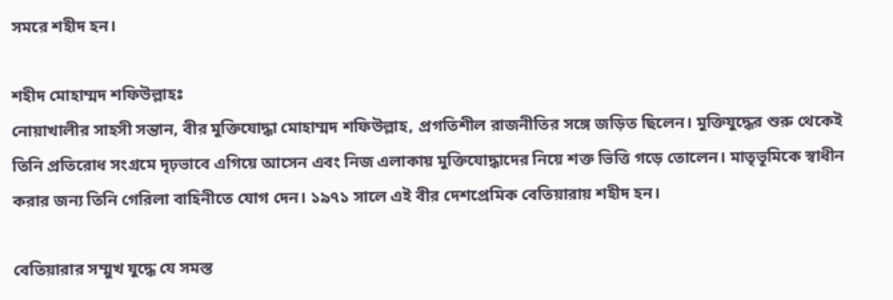সমরে শহীদ হন।

শহীদ মোহাম্মদ শফিউল্লাহঃ
নোয়াখালীর সাহসী সন্তান, বীর মুক্তিযোদ্ধা মোহাম্মদ শফিউল্লাহ, প্রগতিশীল রাজনীতির সঙ্গে জড়িত ছিলেন। মুক্তিযুদ্ধের শুরু থেকেই তিনি প্রতিরোধ সংগ্রমে দৃঢ়ভাবে এগিয়ে আসেন এবং নিজ এলাকায় মুক্তিযোদ্ধাদের নিয়ে শক্ত ভিত্তি গড়ে তোলেন। মাতৃভূমিকে স্বাধীন করার জন্য তিনি গেরিলা বাহিনীতে যোগ দেন। ১৯৭১ সালে এই বীর দেশপ্রেমিক বেতিয়ারায় শহীদ হন।

বেতিয়ারার সম্মুখ যুদ্ধে যে সমস্ত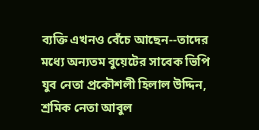ব্যক্তি এখনও বেঁচে আছেন--তাদের মধ্যে অন্যতম বুয়েটের সাবেক ভিপি যুব নেতা প্রকৌশলী হিলাল উদ্দিন, শ্রমিক নেতা আবুল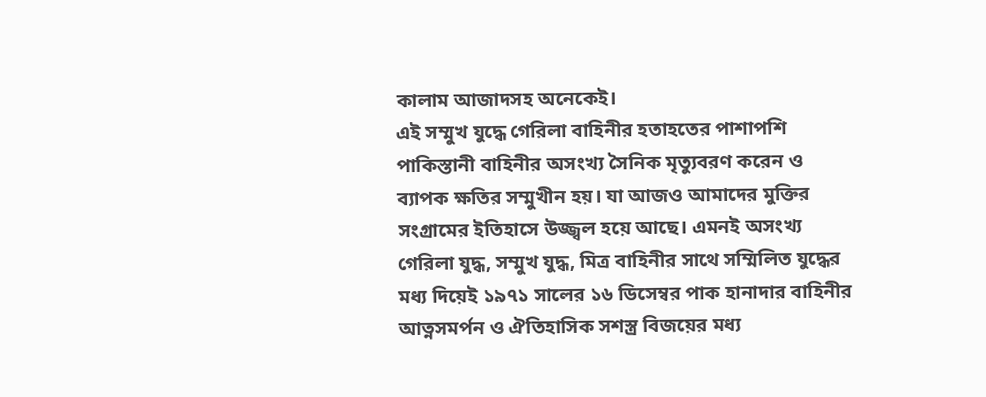কালাম আজাদসহ অনেকেই।
এই সম্মুখ যুদ্ধে গেরিলা বাহিনীর হতাহতের পাশাপশি পাকিস্তানী বাহিনীর অসংখ্য সৈনিক মৃত্যুবরণ করেন ও ব্যাপক ক্ষতির সম্মুখীন হয়। যা আজও আমাদের মুক্তির সংগ্রামের ইতিহাসে উজ্জ্বল হয়ে আছে। এমনই অসংখ্য গেরিলা যুদ্ধ, সম্মুখ যুদ্ধ, মিত্র বাহিনীর সাথে সম্মিলিত যুদ্ধের মধ্য দিয়েই ১৯৭১ সালের ১৬ ডিসেম্বর পাক হানাদার বাহিনীর আত্নসমর্পন ও ঐতিহাসিক সশস্ত্র বিজয়ের মধ্য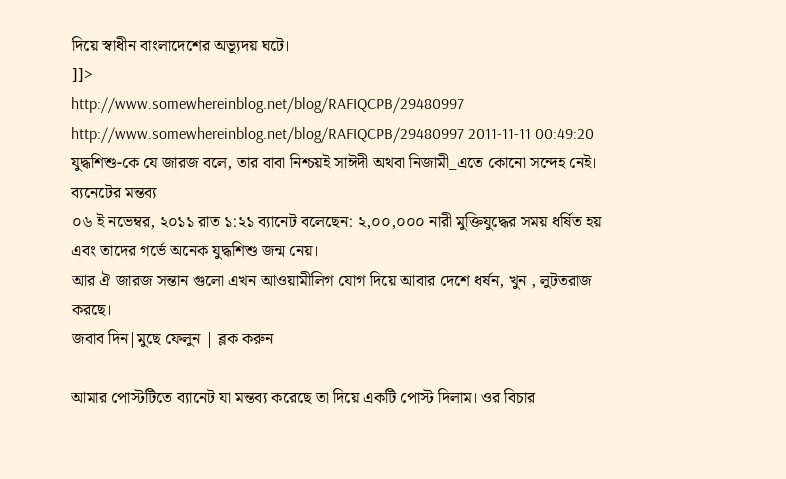দিয়ে স্বাধীন বাংলাদেশের অভ্যূদয় ঘটে।
]]>
http://www.somewhereinblog.net/blog/RAFIQCPB/29480997 http://www.somewhereinblog.net/blog/RAFIQCPB/29480997 2011-11-11 00:49:20
যুদ্ধশিশু-কে যে জারজ বলে, তার বাবা নিশ্চয়ই সাঈদী অথবা নিজামী_এতে কোনো সন্দেহ নেই। ব্যনেটের মন্তব্য
০৬ ই নভেম্বর, ২০১১ রাত ১:২১ ব্যানেট বলেছেন: ২,০০,০০০ নারী মুক্তিযুদ্ধের সময় ধর্ষিত হয় এবং তাদের গর্ভে অনেক যুদ্ধশিশু জন্ম নেয়।
আর ঐ জারজ সন্তান গুলো এখন আওয়ামীলিগ যোগ দিয়ে আবার দেশে ধর্ষন, খুন , লুটতরাজ করছে।
জবাব দিন|মুছে ফেলুন | ব্লক করুন

আমার পোস্টটিতে ব্যানেট যা মন্তব্য করেছে তা দিয়ে একটি পোস্ট দিলাম। ওর বিচার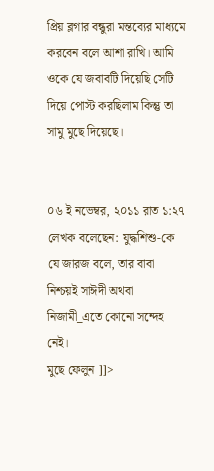প্রিয় ব্লগার বন্ধুরা মন্তব্যের মাধ্যমে করবেন বলে আশা রাখি। আমি ওকে যে জবাবটি দিয়েছি সেটি দিয়ে পোস্ট করছিলাম কিন্তু তা সামু মুছে দিয়েছে।


০৬ ই নভেম্বর, ২০১১ রাত ১:২৭
লেখক বলেছেন: যুদ্ধশিশু-কে যে জারজ বলে, তার বাবা নিশ্চয়ই সাঈদী অথবা নিজামী_এতে কোনো সন্দেহ নেই।
মুছে ফেলুন ]]>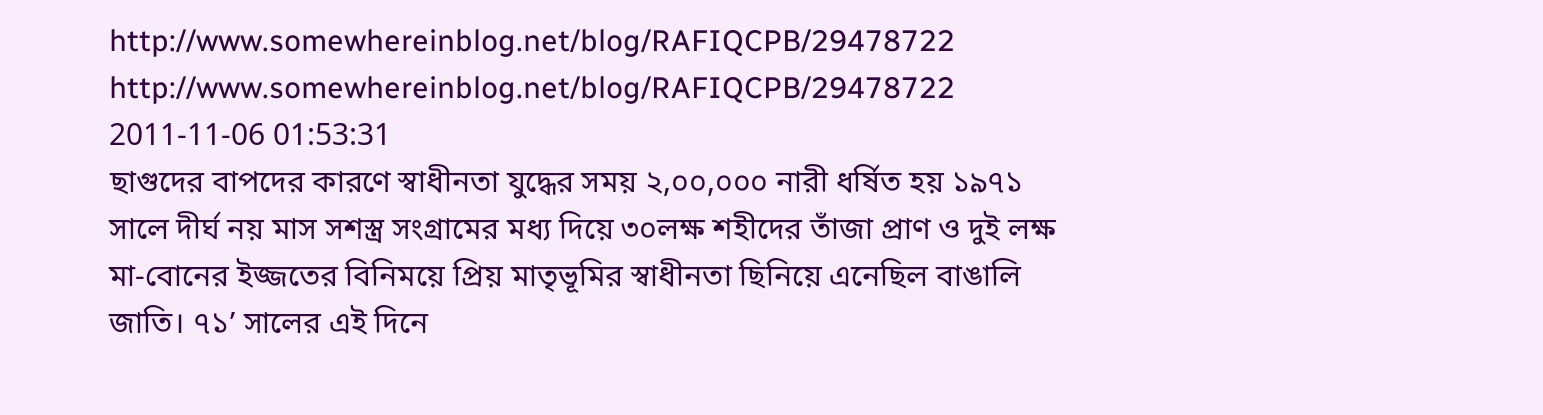http://www.somewhereinblog.net/blog/RAFIQCPB/29478722 http://www.somewhereinblog.net/blog/RAFIQCPB/29478722 2011-11-06 01:53:31
ছাগুদের বাপদের কারণে স্বাধীনতা যুদ্ধের সময় ২,০০,০০০ নারী ধর্ষিত হয় ১৯৭১ সালে দীর্ঘ নয় মাস সশস্ত্র সংগ্রামের মধ্য দিয়ে ৩০লক্ষ শহীদের তাঁজা প্রাণ ও দুই লক্ষ মা-বোনের ইজ্জতের বিনিময়ে প্রিয় মাতৃভূমির স্বাধীনতা ছিনিয়ে এনেছিল বাঙালি জাতি। ৭১’ সালের এই দিনে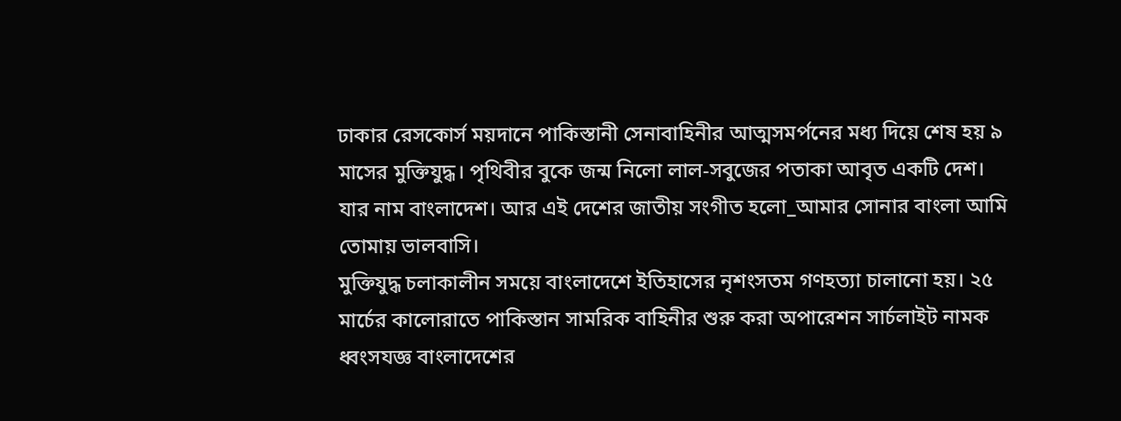ঢাকার রেসকোর্স ময়দানে পাকিস্তানী সেনাবাহিনীর আত্মসমর্পনের মধ্য দিয়ে শেষ হয় ৯ মাসের মুক্তিযুদ্ধ। পৃথিবীর বুকে জন্ম নিলো লাল-সবুজের পতাকা আবৃত একটি দেশ। যার নাম বাংলাদেশ। আর এই দেশের জাতীয় সংগীত হলো_আমার সোনার বাংলা আমি তোমায় ভালবাসি।
মুক্তিযুদ্ধ চলাকালীন সময়ে বাংলাদেশে ইতিহাসের নৃশংসতম গণহত্যা চালানো হয়। ২৫ মার্চের কালোরাতে পাকিস্তান সামরিক বাহিনীর শুরু করা অপারেশন সার্চলাইট নামক ধ্বংসযজ্ঞ বাংলাদেশের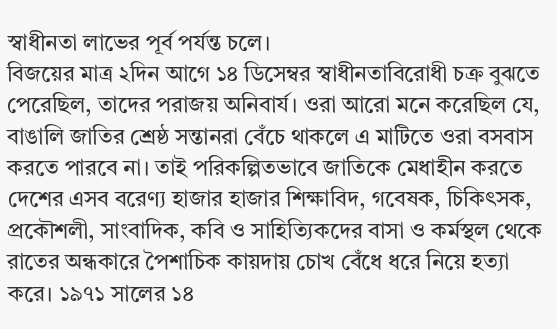স্বাধীনতা লাভের পূর্ব পর্যন্ত চলে।
বিজয়ের মাত্র ২দিন আগে ১৪ ডিসেম্বর স্বাধীনতাবিরোধী চক্র বুঝতে পেরেছিল, তাদের পরাজয় অনিবার্য। ওরা আরো মনে করেছিল যে, বাঙালি জাতির শ্রেষ্ঠ সন্তানরা বেঁচে থাকলে এ মাটিতে ওরা বসবাস করতে পারবে না। তাই পরিকল্পিতভাবে জাতিকে মেধাহীন করতে দেশের এসব বরেণ্য হাজার হাজার শিক্ষাবিদ, গবেষক, চিকিৎসক, প্রকৌশলী, সাংবাদিক, কবি ও সাহিত্যিকদের বাসা ও কর্মস্থল থেকে রাতের অন্ধকারে পৈশাচিক কায়দায় চোখ বেঁধে ধরে নিয়ে হত্যা করে। ১৯৭১ সালের ১৪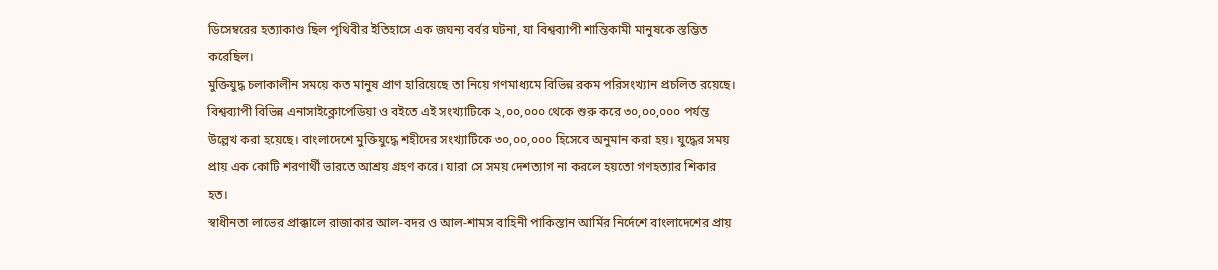ডিসেম্বরের হত্যাকাণ্ড ছিল পৃথিবীর ইতিহাসে এক জঘন্য বর্বর ঘটনা, যা বিশ্বব্যাপী শান্তিকামী মানুষকে স্তম্ভিত করেছিল।
মুক্তিযুদ্ধ চলাকালীন সময়ে কত মানুষ প্রাণ হারিয়েছে তা নিয়ে গণমাধ্যমে বিভিন্ন রকম পরিসংখ্যান প্রচলিত রয়েছে।
বিশ্বব্যাপী বিভিন্ন এনাসাইক্লোপেডিয়া ও বইতে এই সংখ্যাটিকে ২,০০,০০০ থেকে শুরু করে ৩০,০০,০০০ পর্যন্ত উল্লেখ করা হয়েছে। বাংলাদেশে মুক্তিযুদ্ধে শহীদের সংখ্যাটিকে ৩০,০০,০০০ হিসেবে অনুমান করা হয়। যুদ্ধের সময় প্রায় এক কোটি শরণার্থী ভারতে আশ্রয় গ্রহণ করে। যারা সে সময় দেশত্যাগ না করলে হয়তো গণহত্যার শিকার হত।
স্বাধীনতা লাভের প্রাক্কালে রাজাকার আল-বদর ও আল-শামস বাহিনী পাকিস্তান আর্মির নির্দেশে বাংলাদেশের প্রায়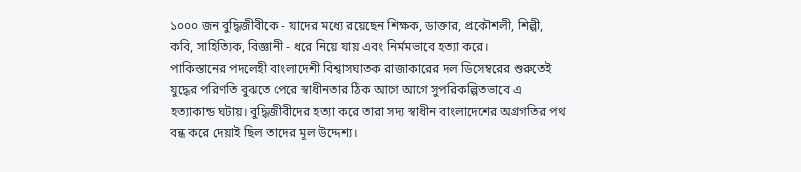১০০০ জন বুদ্ধিজীবীকে - যাদের মধ্যে রয়েছেন শিক্ষক, ডাক্তার, প্রকৌশলী, শিল্পী, কবি, সাহিত্যিক, বিজ্ঞানী - ধরে নিয়ে যায় এবং নির্মমভাবে হত্যা করে।
পাকিস্তানের পদলেহী বাংলাদেশী বিশ্বাসঘাতক রাজাকারের দল ডিসেম্বরের শুরুতেই যুদ্ধের পরিণতি বুঝতে পেরে স্বাধীনতার ঠিক আগে আগে সুপরিকল্পিতভাবে এ হত্যাকান্ড ঘটায়। বুদ্ধিজীবীদের হত্যা করে তারা সদ্য স্বাধীন বাংলাদেশের অগ্রগতির পথ বন্ধ করে দেয়াই ছিল তাদের মূল উদ্দেশ্য।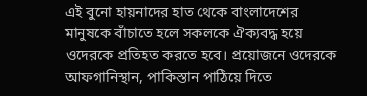এই বুনো হায়নাদের হাত থেকে বাংলাদেশের মানুষকে বাঁচাতে হলে সকলকে ঐক্যবদ্ধ হয়ে ওদেরকে প্রতিহত করতে হবে। প্রয়োজনে ওদেরকে আফগানিস্থান, পাকিস্তান পাঠিয়ে দিতে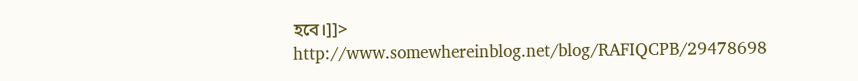হবে।]]>
http://www.somewhereinblog.net/blog/RAFIQCPB/29478698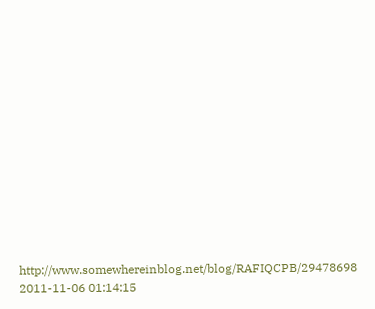http://www.somewhereinblog.net/blog/RAFIQCPB/29478698 2011-11-06 01:14:15